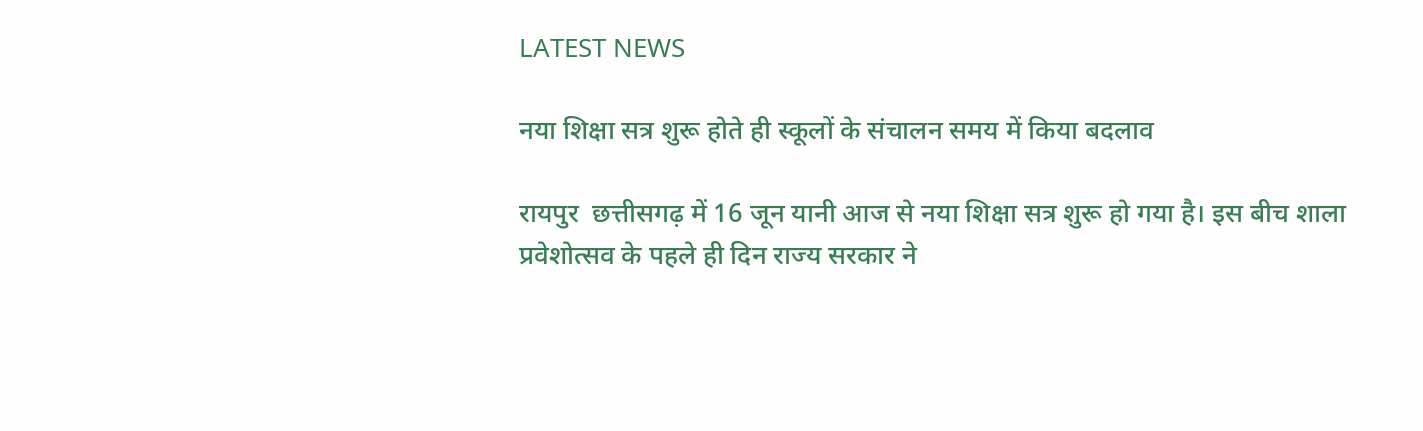LATEST NEWS

नया शिक्षा सत्र शुरू होते ही स्कूलों के संचालन समय में किया बदलाव

रायपुर  छत्तीसगढ़ में 16 जून यानी आज से नया शिक्षा सत्र शुरू हो गया है। इस बीच शाला प्रवेशोत्सव के पहले ही दिन राज्य सरकार ने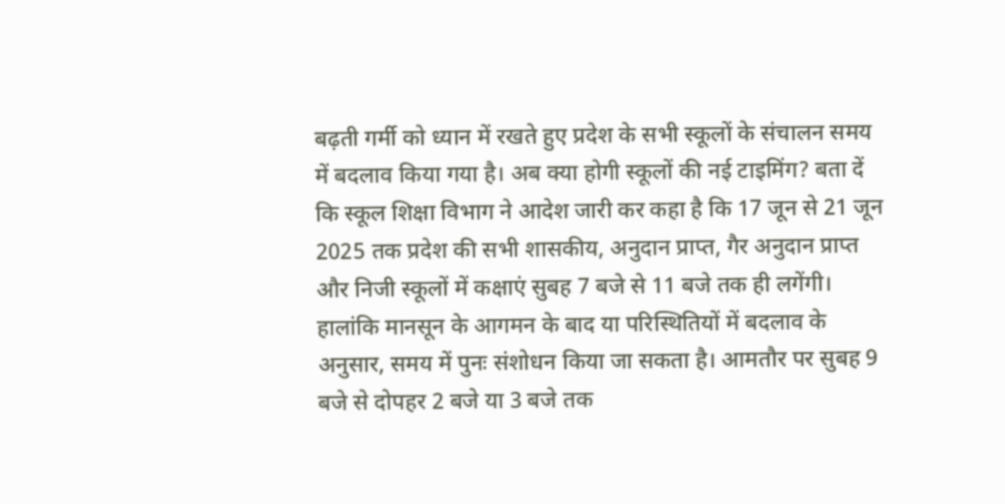बढ़ती गर्मी को ध्यान में रखते हुए प्रदेश के सभी स्कूलों के संचालन समय में बदलाव किया गया है। अब क्या होगी स्कूलों की नई टाइमिंग? बता दें कि स्कूल शिक्षा विभाग ने आदेश जारी कर कहा है कि 17 जून से 21 जून 2025 तक प्रदेश की सभी शासकीय, अनुदान प्राप्त, गैर अनुदान प्राप्त और निजी स्कूलों में कक्षाएं सुबह 7 बजे से 11 बजे तक ही लगेंगी। हालांकि मानसून के आगमन के बाद या परिस्थितियों में बदलाव के अनुसार, समय में पुनः संशोधन किया जा सकता है। आमतौर पर सुबह 9 बजे से दोपहर 2 बजे या 3 बजे तक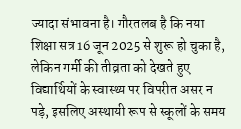ज्यादा संभावना है। गौरतलब है कि नया शिक्षा सत्र 16 जून 2025 से शुरू हो चुका है, लेकिन गर्मी की तीव्रता को देखते हुए विद्यार्थियों के स्वास्थ्य पर विपरीत असर न पड़े, इसलिए अस्थायी रूप से स्कूलों के समय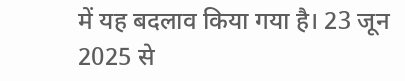में यह बदलाव किया गया है। 23 जून 2025 से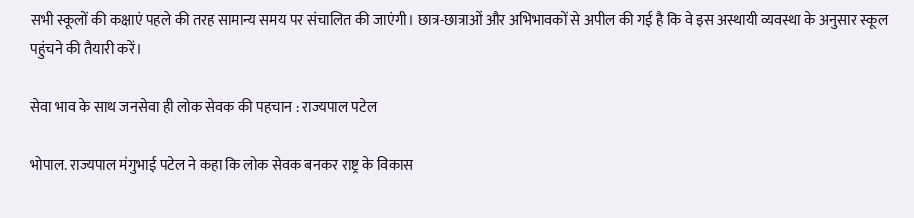सभी स्कूलों की कक्षाएं पहले की तरह सामान्य समय पर संचालित की जाएंगी। छात्र-छात्राओं और अभिभावकों से अपील की गई है कि वे इस अस्थायी व्यवस्था के अनुसार स्कूल पहुंचने की तैयारी करें।

सेवा भाव के साथ जनसेवा ही लोक सेवक की पहचान : राज्यपाल पटेल

भोपाल. राज्यपाल मंगुभाई पटेल ने कहा कि लोक सेवक बनकर राष्ट्र के विकास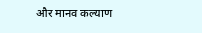और मानव कल्याण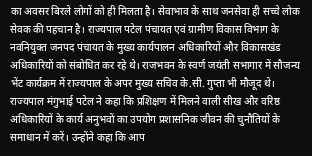का अवसर बिरले लोगों को ही मिलता है। सेवाभाव के साथ जनसेवा ही सच्चे लोक सेवक की पहचान है। राज्यपाल पटेल पंचायत एवं ग्रामीण विकास विभाग के नवनियुक्त जनपद पंचायत के मुख्य कार्यपालन अधिकारियों और विकासखंड अधिकारियों को संबोधित कर रहे थे। राजभवन के स्वर्ण जयंती सभागार में सौजन्य भेंट कार्यक्रम में राज्यपाल के अपर मुख्य सचिव के.सी. गुप्ता भी मौजूद थे। राज्यपाल मंगुभाई पटेल ने कहा कि प्रशिक्षण में मिलने वाली सीख और वरिष्ठ अधिकारियों के कार्य अनुभवों का उपयोग प्रशासनिक जीवन की चुनौतियों के समाधान में करें। उन्होंने कहा कि आप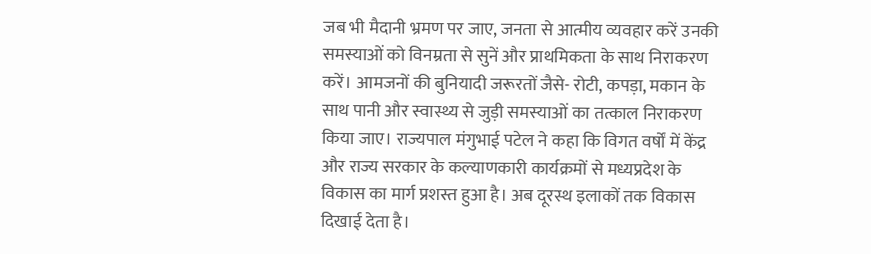जब भी मैदानी भ्रमण पर जाए, जनता से आत्मीय व्यवहार करें उनकी समस्याओं को विनम्रता से सुनें और प्राथमिकता के साथ निराकरण करें। आमजनों की बुनियादी जरूरतों जैसे- रोटी, कपड़ा, मकान के साथ पानी और स्वास्थ्य से जुड़ी समस्याओं का तत्काल निराकरण किया जाए। राज्यपाल मंगुभाई पटेल ने कहा कि विगत वर्षों में केंद्र और राज्य सरकार के कल्याणकारी कार्यक्रमों से मध्यप्रदेश के विकास का मार्ग प्रशस्त हुआ है। अब दूरस्थ इलाकों तक विकास दिखाई देता है।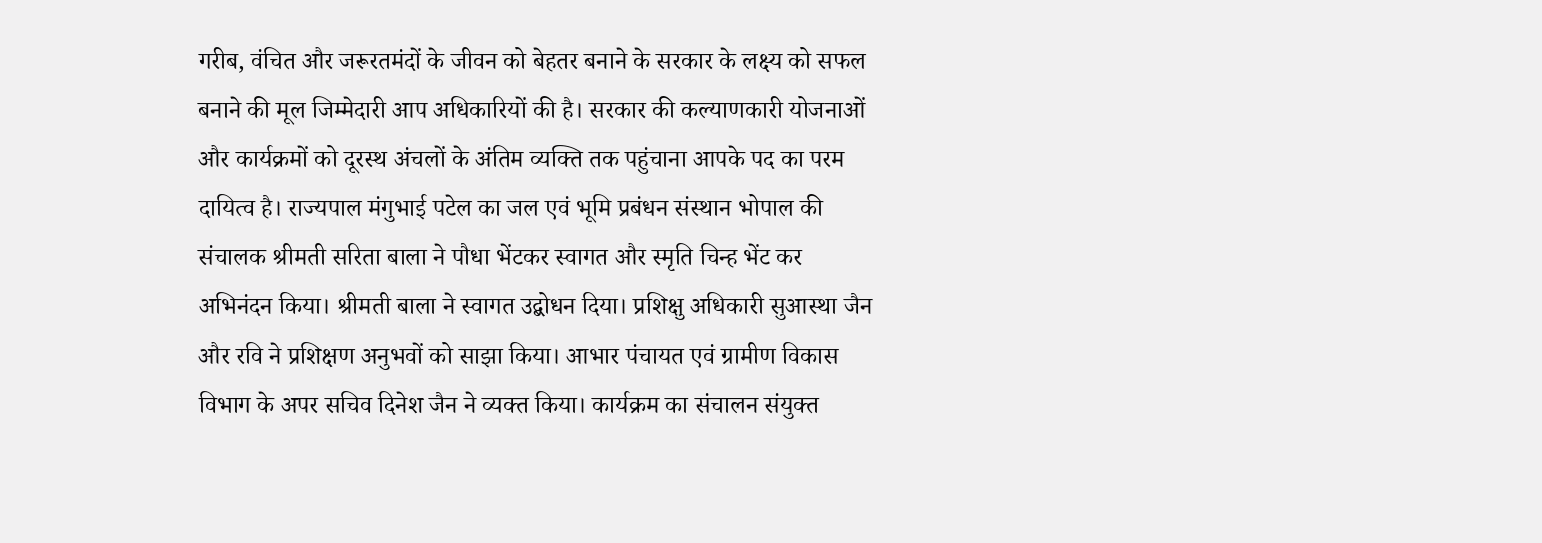गरीब, वंचित और जरूरतमंदों के जीवन को बेहतर बनाने के सरकार के लक्ष्य को सफल बनाने की मूल जिम्मेदारी आप अधिकारियों की है। सरकार की कल्याणकारी योजनाओं और कार्यक्रमों को दूरस्थ अंचलों के अंतिम व्यक्ति तक पहुंचाना आपके पद का परम दायित्व है। राज्यपाल मंगुभाई पटेल का जल एवं भूमि प्रबंधन संस्थान भोपाल की संचालक श्रीमती सरिता बाला ने पौधा भेंटकर स्वागत और स्मृति चिन्ह भेंट कर अभिनंदन किया। श्रीमती बाला ने स्वागत उद्बोधन दिया। प्रशिक्षु अधिकारी सुआस्था जैन और रवि ने प्रशिक्षण अनुभवों को साझा किया। आभार पंचायत एवं ग्रामीण विकास विभाग के अपर सचिव दिनेश जैन ने व्यक्त किया। कार्यक्रम का संचालन संयुक्त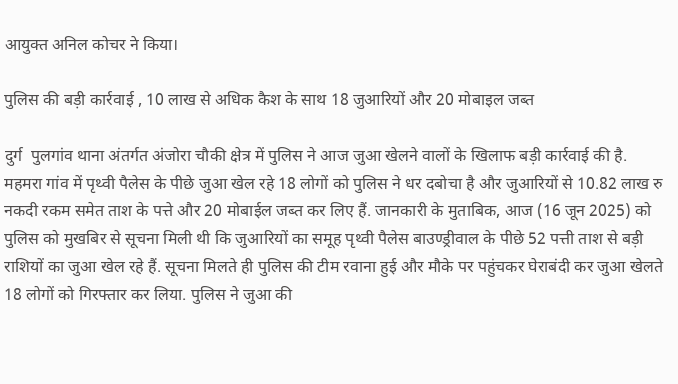आयुक्त अनिल कोचर ने किया।

पुलिस की बड़ी कार्रवाई , 10 लाख से अधिक कैश के साथ 18 जुआरियों और 20 मोबाइल जब्त

दुर्ग  पुलगांव थाना अंतर्गत अंजोरा चौकी क्षेत्र में पुलिस ने आज जुआ खेलने वालों के खिलाफ बड़ी कार्रवाई की है. महमरा गांव में पृथ्वी पैलेस के पीछे जुआ खेल रहे 18 लोगों को पुलिस ने धर दबोचा है और जुआरियों से 10.82 लाख रु नकदी रकम समेत ताश के पत्ते और 20 मोबाईल जब्त कर लिए हैं. जानकारी के मुताबिक, आज (16 जून 2025) को पुलिस को मुखबिर से सूचना मिली थी कि जुआरियों का समूह पृथ्वी पैलेस बाउण्ड्रीवाल के पीछे 52 पत्ती ताश से बड़ी राशियों का जुआ खेल रहे हैं. सूचना मिलते ही पुलिस की टीम रवाना हुई और मौके पर पहुंचकर घेराबंदी कर जुआ खेलते 18 लोगों को गिरफ्तार कर लिया. पुलिस ने जुआ की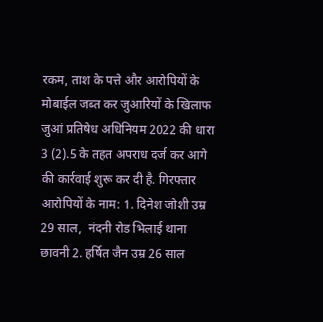रकम, ताश के पत्ते और आरोपियों के मोबाईल जब्त कर जुआरियों के खिलाफ जुआं प्रतिषेध अधिनियम 2022 की धारा 3 (2).5 के तहत अपराध दर्ज कर आगे की कार्रवाई शुरू कर दी है. गिरफ्तार आरोपियों के नाम: 1. दिनेश जोशी उम्र 29 साल,  नंदनी रोड भिलाई थाना छावनी 2. हर्षित जैन उम्र 26 साल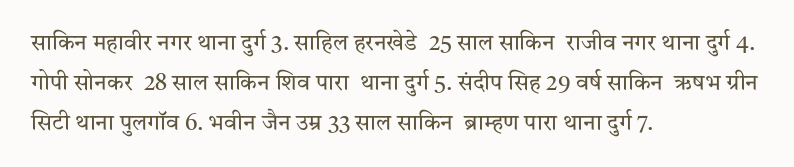साकिन महावीर नगर थाना दुर्ग 3. साहिल हरनखेडे  25 साल साकिन  राजीव नगर थाना दुर्ग 4. गोपी सोनकर  28 साल साकिन शिव पारा  थाना दुर्ग 5. संदीप सिह 29 वर्ष साकिन  ऋषभ ग्रीन सिटी थाना पुलगॉव 6. भवीन जैन उम्र 33 साल साकिन  ब्राम्हण पारा थाना दुर्ग 7.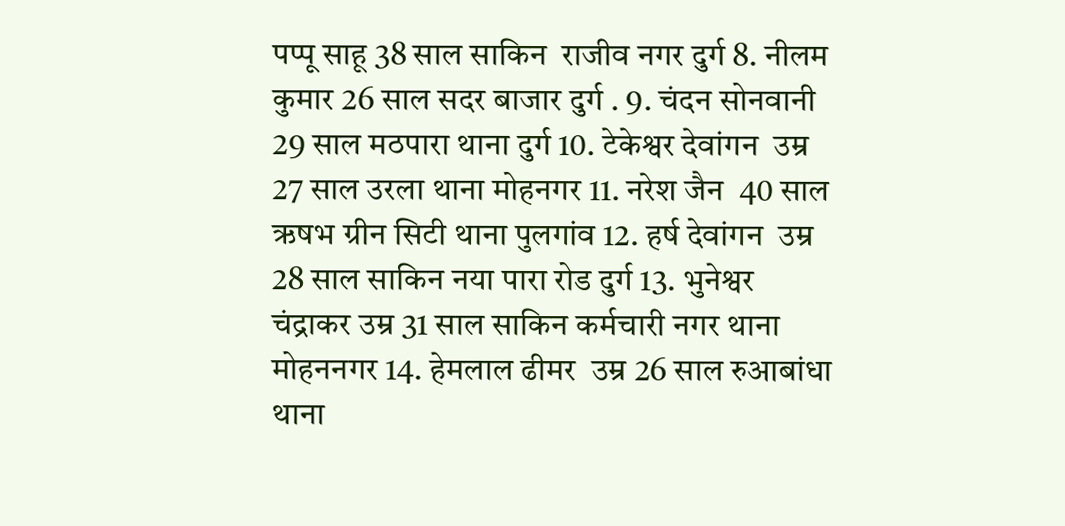पप्पू साहू 38 साल साकिन  राजीव नगर दुर्ग 8. नीलम कुमार 26 साल सदर बाजार दुर्ग . 9. चंदन सोनवानी 29 साल मठपारा थाना दुर्ग 10. टेकेश्वर देवांगन  उम्र 27 साल उरला थाना मोहनगर 11. नरेश जैन  40 साल  ऋषभ ग्रीन सिटी थाना पुलगांव 12. हर्ष देवांगन  उम्र 28 साल साकिन नया पारा रोड दुर्ग 13. भुनेश्वर चंद्राकर उम्र 31 साल साकिन कर्मचारी नगर थाना मोहननगर 14. हेमलाल ढीमर  उम्र 26 साल रुआबांधा थाना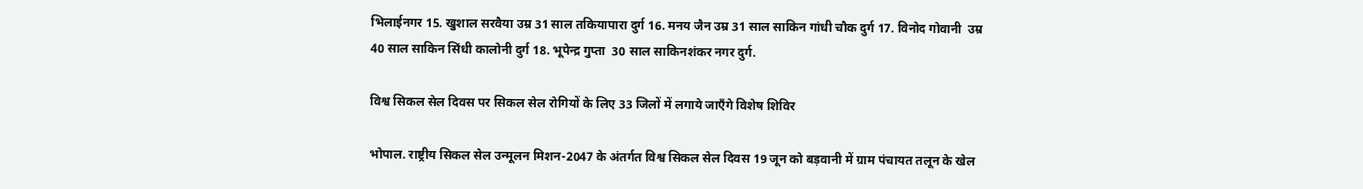भिलाईनगर 15. खुशाल सरवैया उम्र 31 साल तकियापारा दुर्ग 16. मनय जैन उम्र 31 साल साकिन गांधी चौक दुर्ग 17. विनोद गोवानी  उम्र 40 साल साकिन सिंधी कालोनी दुर्ग 18. भूपेन्द्र गुप्ता  30 साल साकिनशंकर नगर दुर्ग.

विश्व सिकल सेल दिवस पर सिकल सेल रोगियों के लिए 33 जिलों में लगाये जाएँगे विशेष शिविर

भोपाल. राष्ट्रीय सिकल सेल उन्मूलन मिशन-2047 के अंतर्गत विश्व सिकल सेल दिवस 19 जून को बड़वानी में ग्राम पंचायत तलून के खेल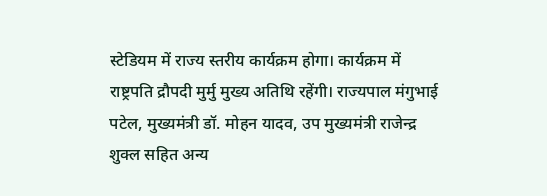स्टेडियम में राज्य स्तरीय कार्यक्रम होगा। कार्यक्रम में राष्ट्रपति द्रौपदी मुर्मु मुख्य अतिथि रहेंगी। राज्यपाल मंगुभाई पटेल, मुख्यमंत्री डॉ. मोहन यादव, उप मुख्यमंत्री राजेन्द्र शुक्ल सहित अन्य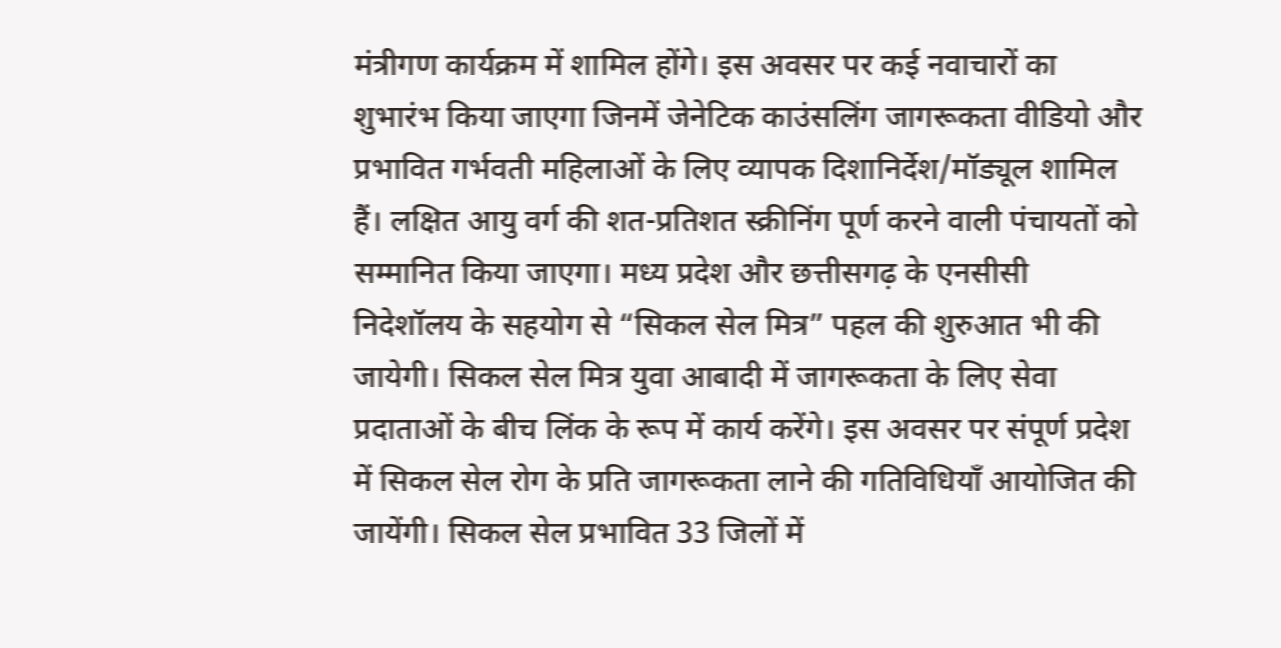मंत्रीगण कार्यक्रम में शामिल होंगे। इस अवसर पर कई नवाचारों का शुभारंभ किया जाएगा जिनमें जेनेटिक काउंसलिंग जागरूकता वीडियो और प्रभावित गर्भवती महिलाओं के लिए व्यापक दिशानिर्देश/मॉड्यूल शामिल हैं। लक्षित आयु वर्ग की शत-प्रतिशत स्क्रीनिंग पूर्ण करने वाली पंचायतों को सम्मानित किया जाएगा। मध्य प्रदेश और छत्तीसगढ़ के एनसीसी निदेशॉलय के सहयोग से “सिकल सेल मित्र” पहल की शुरुआत भी की जायेगी। सिकल सेल मित्र युवा आबादी में जागरूकता के लिए सेवा प्रदाताओं के बीच लिंक के रूप में कार्य करेंगे। इस अवसर पर संपूर्ण प्रदेश में सिकल सेल रोग के प्रति जागरूकता लाने की गतिविधियाँ आयोजित की जायेंगी। सिकल सेल प्रभावित 33 जिलों में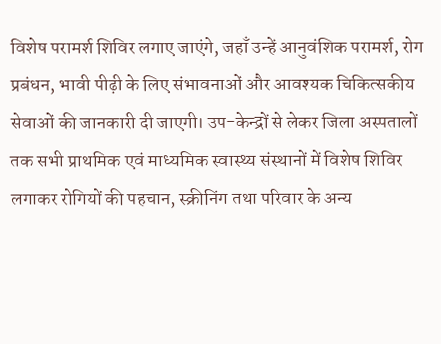विशेष परामर्श शिविर लगाए जाएंगे, जहाँ उन्हें आनुवंशिक परामर्श, रोग प्रबंधन, भावी पीढ़ी के लिए संभावनाओं और आवश्यक चिकित्सकीय सेवाओं की जानकारी दी जाएगी। उप-केन्द्रों से लेकर जिला अस्पतालों तक सभी प्राथमिक एवं माध्यमिक स्वास्थ्य संस्थानों में विशेष शिविर लगाकर रोगियों की पहचान, स्क्रीनिंग तथा परिवार के अन्य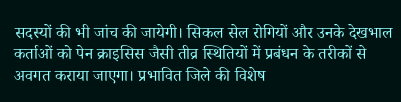सदस्यों की भी जांच की जायेगी। सिकल सेल रोगियों और उनके देखभाल कर्ताओं को पेन क्राइसिस जैसी तीव्र स्थितियों में प्रबंधन के तरीकों से अवगत कराया जाएगा। प्रभावित जिले की विशेष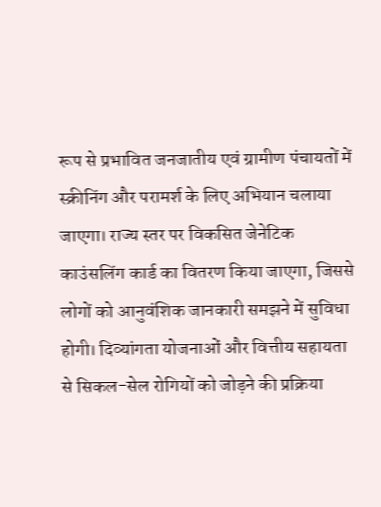रूप से प्रभावित जनजातीय एवं ग्रामीण पंचायतों में स्क्रीनिंग और परामर्श के लिए अभियान चलाया जाएगा। राज्य स्तर पर विकसित जेनेटिक काउंसलिंग कार्ड का वितरण किया जाएगा, जिससे लोगों को आनुवंशिक जानकारी समझने में सुविधा होगी। दिव्यांगता योजनाओं और वित्तीय सहायता से सिकल-सेल रोगियों को जोड़ने की प्रक्रिया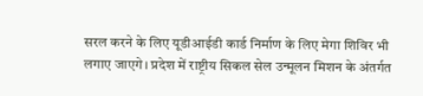सरल करने के लिए यूडीआईडी कार्ड निर्माण के लिए मेगा शिविर भी लगाए जाएगे। प्रदेश में राष्ट्रीय सिकल सेल उन्मूलन मिशन के अंतर्गत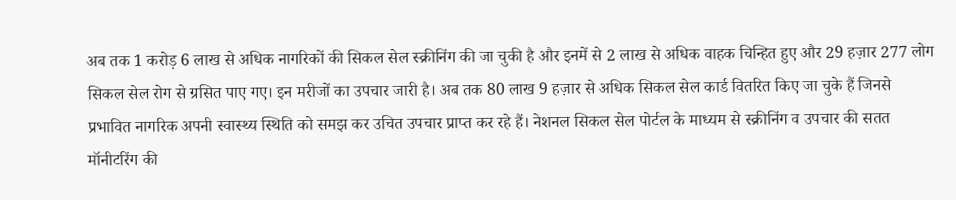अब तक 1 करोड़ 6 लाख से अधिक नागरिकों की सिकल सेल स्क्रीनिंग की जा चुकी है और इनमें से 2 लाख से अधिक वाहक चिन्हित हुए और 29 हज़ार 277 लोग सिकल सेल रोग से ग्रसित पाए गए। इन मरीजों का उपचार जारी है। अब तक 80 लाख 9 हज़ार से अधिक सिकल सेल कार्ड वितरित किए जा चुके हैं जिनसे प्रभावित नागरिक अपनी स्वास्थ्य स्थिति को समझ कर उचित उपचार प्राप्त कर रहे हैं। नेशनल सिकल सेल पोर्टल के माध्यम से स्क्रीनिंग व उपचार की सतत मॉनीटरिंग की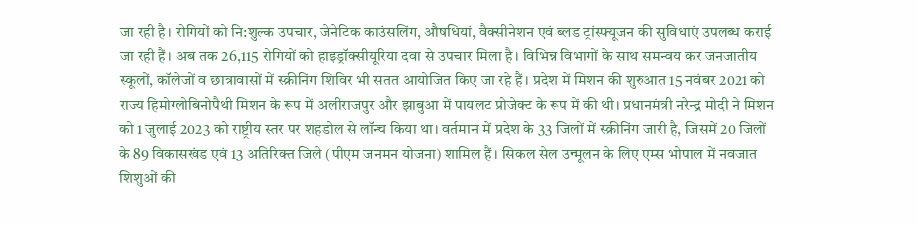जा रही है। रोगियों को नि:शुल्क उपचार, जेनेटिक काउंसलिंग, औषधियां, वैक्सीनेशन एवं ब्लड ट्रांस्फ्यूजन की सुविधाएं उपलब्ध कराई जा रही हैं। अब तक 26,115 रोगियों को हाइड्रॉक्सीयूरिया दवा से उपचार मिला है। विभिन्न विभागों के साथ समन्वय कर जनजातीय स्कूलों, कॉलेजों व छात्रावासों में स्क्रीनिंग शिविर भी सतत आयोजित किए जा रहे हैं। प्रदेश में मिशन की शुरुआत 15 नवंबर 2021 को राज्य हिमोग्लोबिनोपैथी मिशन के रूप में अलीराजपुर और झाबुआ में पायलट प्रोजेक्ट के रूप में की थी। प्रधानमंत्री नरेन्द्र मोदी ने मिशन को 1 जुलाई 2023 को राष्ट्रीय स्तर पर शहडोल से लॉन्च किया था। वर्तमान में प्रदेश के 33 जिलों में स्क्रीनिंग जारी है, जिसमें 20 जिलों के 89 विकासखंड एवं 13 अतिरिक्त जिले (पीएम जनमन योजना) शामिल हैं। सिकल सेल उन्मूलन के लिए एम्स भोपाल में नवजात शिशुओं की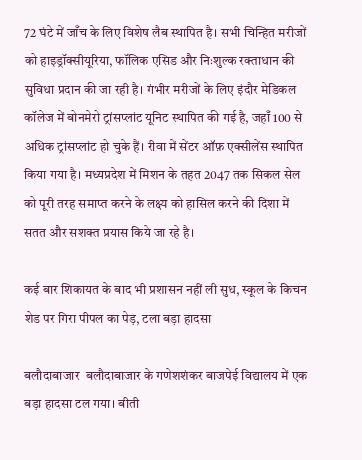72 घंटे में जाँच के लिए विशेष लैब स्थापित है। सभी चिन्हित मरीजों को हाइड्रॉक्सीयूरिया, फॉलिक एसिड और निःशुल्क रक्ताधान की सुविधा प्रदान की जा रही है। गंभीर मरीजों के लिए इंदौर मेडिकल कॉलेज में बोनमेरो ट्रांसप्लांट यूनिट स्थापित की गई है, जहाँ 100 से अधिक ट्रांसप्लांट हो चुके हैं। रीवा में सेंटर ऑफ़ एक्सीलेंस स्थापित किया गया है। मध्यप्रदेश में मिशन के तहत 2047 तक सिकल सेल को पूरी तरह समाप्त करने के लक्ष्य को हासिल करने की दिशा में सतत और सशक्त प्रयास किये जा रहे है।

कई बार शिकायत के बाद भी प्रशासन नहीं ली सुध, स्कूल के किचन शेड पर गिरा पीपल का पेड़, टला बड़ा हादसा

बलौदाबाजार  बलौदाबाजार के गणेशशंकर बाजपेई विद्यालय में एक बड़ा हादसा टल गया। बीती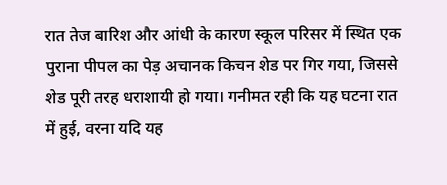रात तेज बारिश और आंधी के कारण स्कूल परिसर में स्थित एक पुराना पीपल का पेड़ अचानक किचन शेड पर गिर गया, जिससे शेड पूरी तरह धराशायी हो गया। गनीमत रही कि यह घटना रात में हुई, वरना यदि यह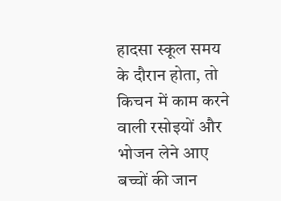हादसा स्कूल समय के दौरान होता, तो किचन में काम करने वाली रसोइयों और भोजन लेने आए बच्चों की जान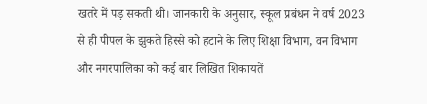खतरे में पड़ सकती थी। जानकारी के अनुसार, स्कूल प्रबंधन ने वर्ष 2023 से ही पीपल के झुकते हिस्से को हटाने के लिए शिक्षा विभाग, वन विभाग और नगरपालिका को कई बार लिखित शिकायतें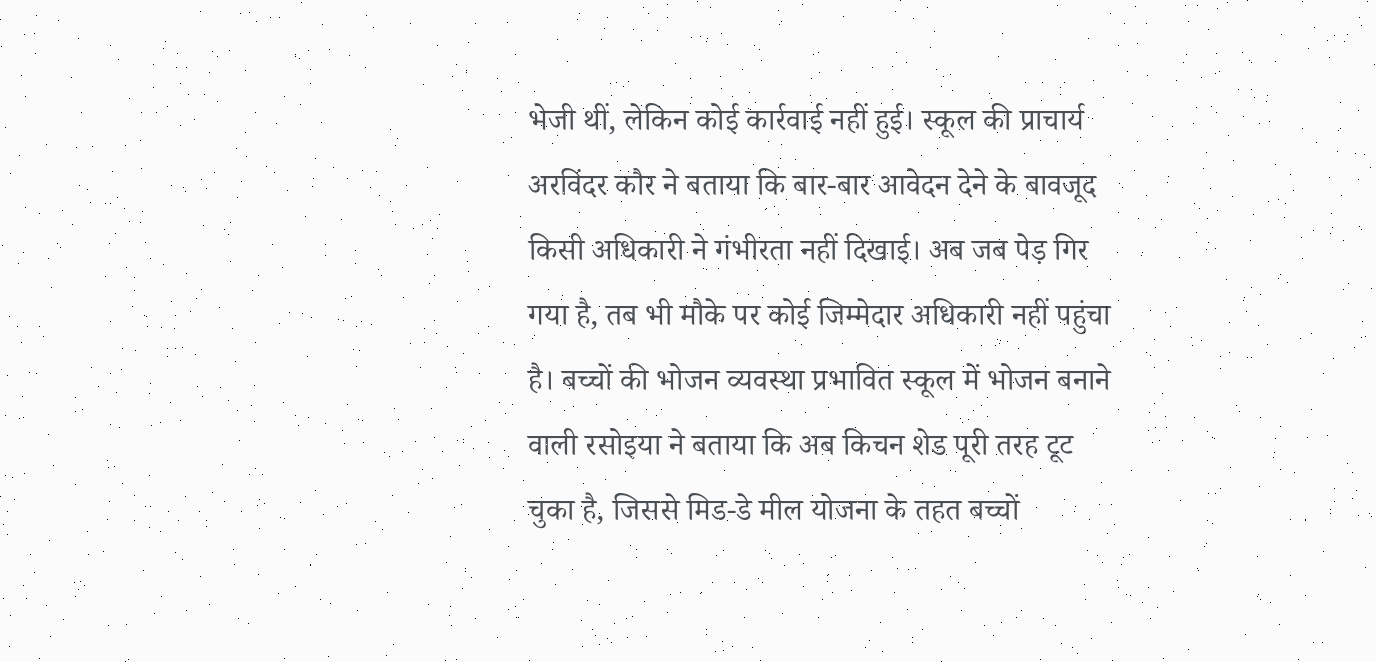भेजी थीं, लेकिन कोई कार्रवाई नहीं हुई। स्कूल की प्राचार्य अरविंदर कौर ने बताया कि बार-बार आवेदन देने के बावजूद किसी अधिकारी ने गंभीरता नहीं दिखाई। अब जब पेड़ गिर गया है, तब भी मौके पर कोई जिम्मेदार अधिकारी नहीं पहुंचा है। बच्चों की भोजन व्यवस्था प्रभावित स्कूल में भोजन बनाने वाली रसोइया ने बताया कि अब किचन शेड पूरी तरह टूट चुका है, जिससे मिड-डे मील योजना के तहत बच्चों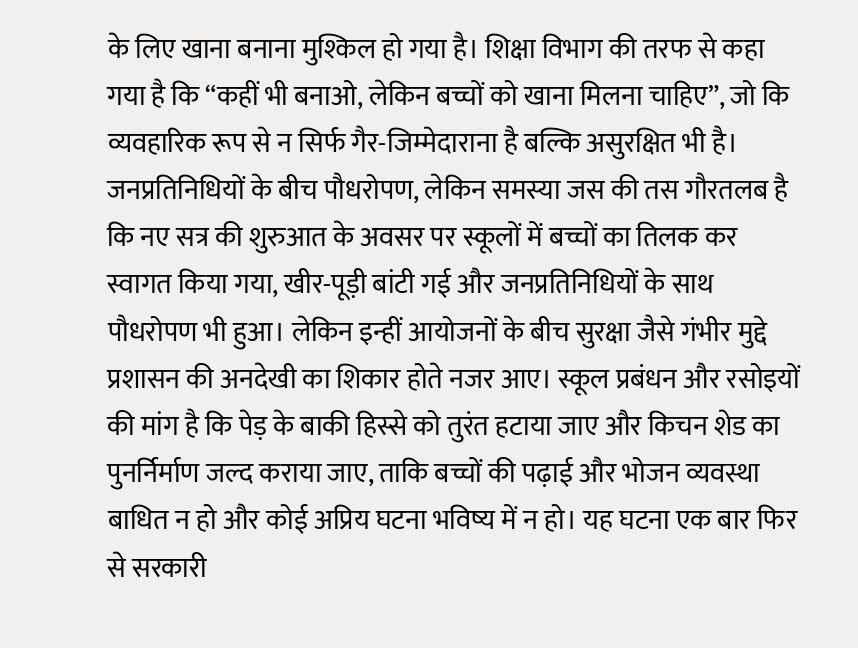के लिए खाना बनाना मुश्किल हो गया है। शिक्षा विभाग की तरफ से कहा गया है कि “कहीं भी बनाओ, लेकिन बच्चों को खाना मिलना चाहिए”, जो कि व्यवहारिक रूप से न सिर्फ गैर-जिम्मेदाराना है बल्कि असुरक्षित भी है। जनप्रतिनिधियों के बीच पौधरोपण, लेकिन समस्या जस की तस गौरतलब है कि नए सत्र की शुरुआत के अवसर पर स्कूलों में बच्चों का तिलक कर स्वागत किया गया, खीर-पूड़ी बांटी गई और जनप्रतिनिधियों के साथ पौधरोपण भी हुआ। लेकिन इन्हीं आयोजनों के बीच सुरक्षा जैसे गंभीर मुद्दे प्रशासन की अनदेखी का शिकार होते नजर आए। स्कूल प्रबंधन और रसोइयों की मांग है कि पेड़ के बाकी हिस्से को तुरंत हटाया जाए और किचन शेड का पुनर्निर्माण जल्द कराया जाए, ताकि बच्चों की पढ़ाई और भोजन व्यवस्था बाधित न हो और कोई अप्रिय घटना भविष्य में न हो। यह घटना एक बार फिर से सरकारी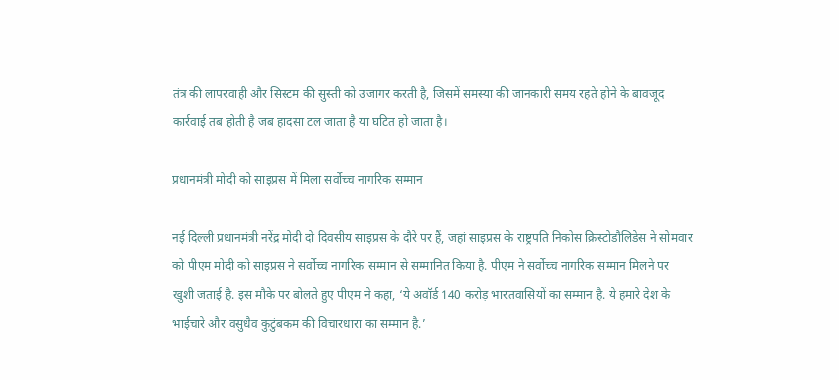तंत्र की लापरवाही और सिस्टम की सुस्ती को उजागर करती है, जिसमें समस्या की जानकारी समय रहते होने के बावजूद कार्रवाई तब होती है जब हादसा टल जाता है या घटित हो जाता है।

प्रधानमंत्री मोदी को साइप्रस में मिला सर्वोच्‍च नागरिक सम्‍मान

नई दिल्ली प्रधानमंत्री नरेंद्र मोदी दो दिवसीय साइप्रस के दौरे पर हैं, जहां साइप्रस के राष्ट्रपति निकोस क्रिस्टोडौलिडेस ने सोमवार को पीएम मोदी को साइप्रस ने सर्वोच्च नागरिक सम्मान से सम्मानित किया है. पीएम ने सर्वोच्च नागरिक सम्मान मिलने पर खुशी जताई है. इस मौके पर बोलते हुए पीएम ने कहा, ‘ये अवॉर्ड 140 करोड़ भारतवासियों का सम्मान है. ये हमारे देश के भाईचारे और वसुधैव कुटुंबकम की विचारधारा का सम्मान है.’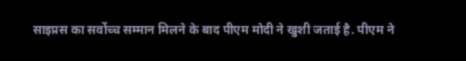साइप्रस का सर्वोच्च सम्मान मिलने के बाद पीएम मोदी ने खुशी जताई है. पीएम ने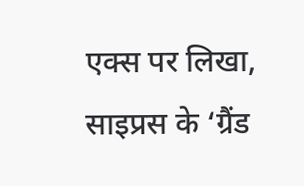एक्स पर लिखा, साइप्रस के ‘ग्रैंड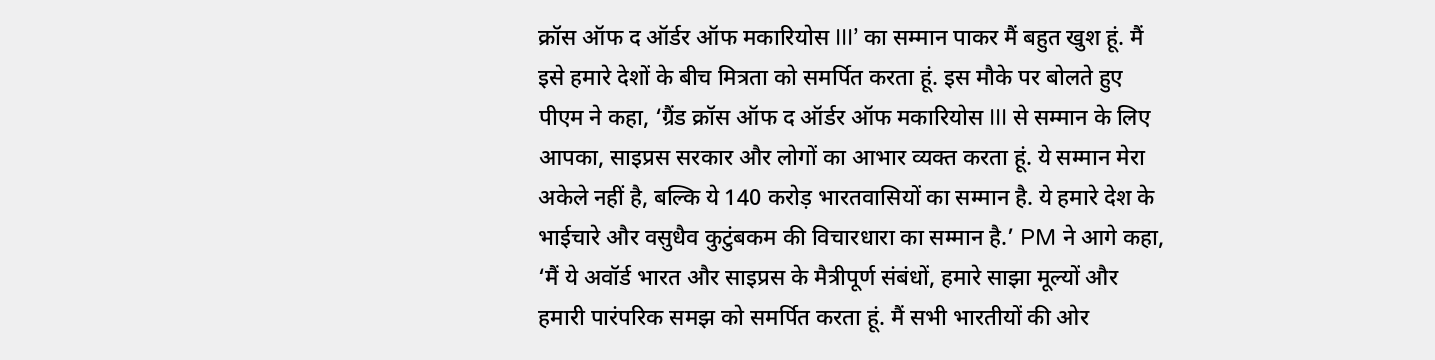क्रॉस ऑफ द ऑर्डर ऑफ मकारियोस III’ का सम्मान पाकर मैं बहुत खुश हूं. मैं इसे हमारे देशों के बीच मित्रता को समर्पित करता हूं. इस मौके पर बोलते हुए पीएम ने कहा, ‘ग्रैंड क्रॉस ऑफ द ऑर्डर ऑफ मकारियोस III से सम्मान के लिए आपका, साइप्रस सरकार और लोगों का आभार व्यक्त करता हूं. ये सम्मान मेरा अकेले नहीं है, बल्कि ये 140 करोड़ भारतवासियों का सम्मान है. ये हमारे देश के भाईचारे और वसुधैव कुटुंबकम की विचारधारा का सम्मान है.’ PM ने आगे कहा,  ‘मैं ये अवॉर्ड भारत और साइप्रस के मैत्रीपूर्ण संबंधों, हमारे साझा मूल्यों और हमारी पारंपरिक समझ को समर्पित करता हूं. मैं सभी भारतीयों की ओर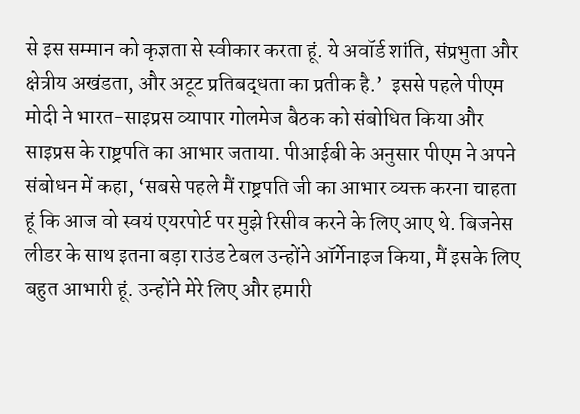से इस सम्मान को कृज्ञता से स्वीकार करता हूं. ये अवॉर्ड शांति, संप्रभुता और क्षेत्रीय अखंडता, और अटूट प्रतिबद्धता का प्रतीक है.’  इससे पहले पीएम मोदी ने भारत-साइप्रस व्यापार गोलमेज बैठक को संबोधित किया और साइप्रस के राष्ट्रपति का आभार जताया. पीआईबी के अनुसार पीएम ने अपने संबोधन में कहा, ‘सबसे पहले मैं राष्ट्रपति जी का आभार व्यक्त करना चाहता हूं कि आज वो स्वयं एयरपोर्ट पर मुझे रिसीव करने के लिए आए थे. बिजनेस लीडर के साथ इतना बड़ा राउंड टेबल उन्होंने ऑर्गेनाइज किया, मैं इसके लिए बहुत आभारी हूं. उन्होंने मेरे लिए और हमारी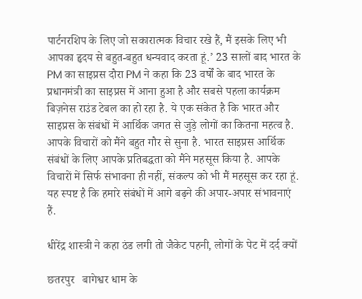पार्टनरशिप के लिए जो सकारात्मक विचार रखे हैं, मैं इसके लिए भी आपका हृदय से बहुत-बहुत धन्यवाद करता हूं.’ 23 सालों बाद भारत के PM का साइप्रस दौरा PM ने कहा कि 23 वर्षों के बाद भारत के प्रधानमंत्री का साइप्रस में आना हुआ है और सबसे पहला कार्यक्रम बिज़नेस राउंड टेबल का हो रहा है. ये एक संकेत है कि भारत और साइप्रस के संबंधों में आर्थिक जगत से जुड़े लोगों का कितना महत्व है. आपके विचारों को मैंने बहुत गौर से सुना है. भारत साइप्रस आर्थिक संबंधों के लिए आपके प्रतिबद्धता को मैंने महसूस किया है. आपके विचारों में सिर्फ संभावना ही नहीं, संकल्प को भी मैं महसूस कर रहा हूं. यह स्पष्ट है कि हमारे संबंधों में आगे बढ़ने की अपार-अपार संभावनाएं हैं.

धीरेंद्र शास्त्री ने कहा ठंड लगी तो जैकेट पहनी, लोगों के पेट में दर्द क्यों

छतरपुर   बागेश्वर धाम के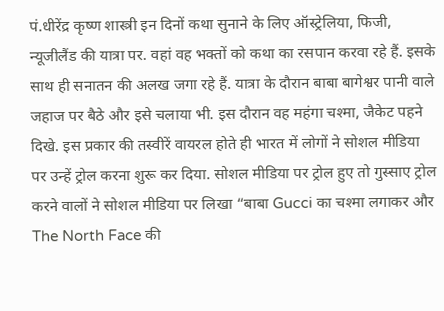पं.धीरेंद्र कृष्ण शास्त्री इन दिनों कथा सुनाने के लिए ऑस्ट्रेलिया, फिजी, न्यूजीलैंड की यात्रा पर. वहां वह भक्तों को कथा का रसपान करवा रहे हैं. इसके साथ ही सनातन की अलख जगा रहे हैं. यात्रा के दौरान बाबा बागेश्वर पानी वाले जहाज पर बैठे और इसे चलाया भी. इस दौरान वह महंगा चश्मा, जैकेट पहने दिखे. इस प्रकार की तस्वीरें वायरल होते ही भारत में लोगों ने सोशल मीडिया पर उन्हें ट्रोल करना शुरू कर दिया. सोशल मीडिया पर ट्रोल हुए तो गुस्साए ट्रोल करने वालों ने सोशल मीडिया पर लिखा “बाबा Gucci का चश्मा लगाकर और The North Face की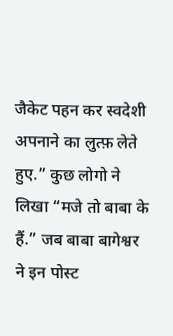जैकेट पहन कर स्वदेशी अपनाने का लुत्फ़ लेते हुए.” कुछ लोगो ने लिखा “मजे तो बाबा के हैं.” जब बाबा बागेश्वर ने इन पोस्ट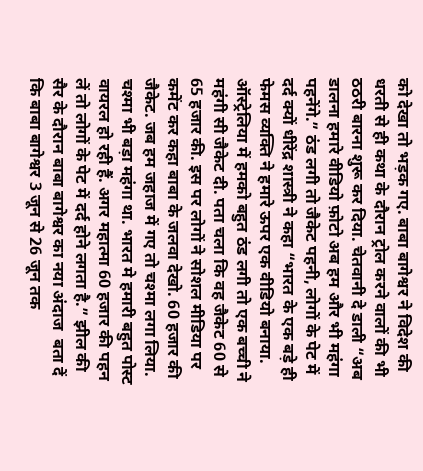को देखा तो भड़क गए. बाबा बागेश्वर ने विदेश की धरती से ही कथा के दौरान ट्रोल करने वालों की भी ठठरी बारना शुरू कर दिया. चेतवानी दे डाली “अब डालना हमारे वीडियो फ़ोटो अब हम और भी महंगा पहनेंगे.” ठंड लगी तो जैकेट पहनी, लोगों के पेट में दर्द क्यों धीरेंद्र शास्त्री ने कहा “भारत के एक बड़े ही फेमस व्यक्ति ने हमारे ऊपर एक वीडियो बनाया. ऑस्ट्रेलिया में हमको बहुत ठंड लगी तो एक बच्ची ने महंगी सी जैकेट दी. पता चला कि वह जैकेट 60 से 65 हजार की. इस पर लोगों ने सोशल मीडिया पर कमेंट कर कहा बाबा के जलवा देखो. 60 हजार की जैकेट. जब हम जहाज में गए तो चश्मा लगा लिया. चश्मा भी बड़ा महंगा था. भारत मे हमारी बहुत पोस्ट वायरल हो रही हैं. अगर महात्मा 60 हजार की पहन लें तो लोगों के पेट में दर्द होने लगता है.” झील की सैर के दौरान बाबा बागेश्वर का नया अंदाज  बता दें कि बाबा बागेश्वर 3 जून से 26 जून तक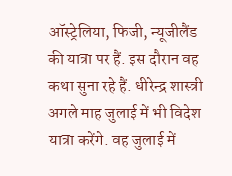ऑस्ट्रेलिया, फिजी, न्यूजीलैंड की यात्रा पर हैं. इस दौरान वह कथा सुना रहे हैं. धीरेन्द्र शास्त्री अगले माह जुलाई में भी विदेश यात्रा करेंगे. वह जुलाई में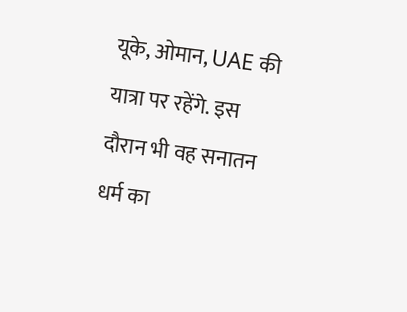यूके, ओमान, UAE की यात्रा पर रहेंगे. इस दौरान भी वह सनातन धर्म का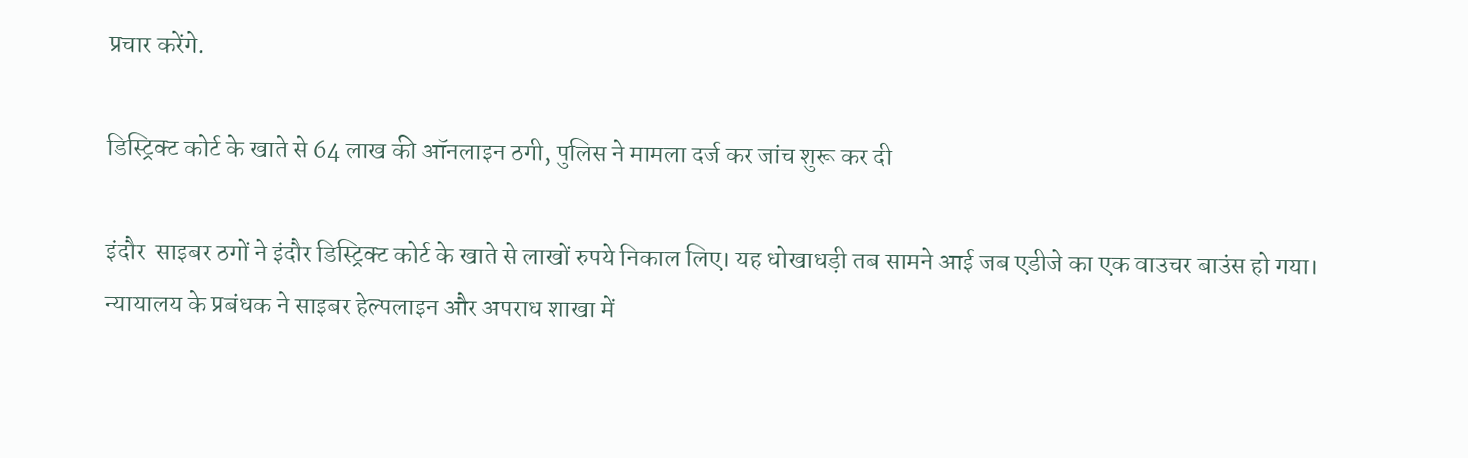प्रचार करेंगे.

डिस्ट्रिक्ट कोर्ट के खाते से 64 लाख की ऑनलाइन ठगी, पुलिस ने मामला दर्ज कर जांच शुरू कर दी

इंदौर  साइबर ठगों ने इंदौर डिस्ट्रिक्ट कोर्ट के खाते से लाखों रुपये निकाल लिए। यह धोखाधड़ी तब सामने आई जब एडीजे का एक वाउचर बाउंस हो गया। न्यायालय के प्रबंधक ने साइबर हेल्पलाइन और अपराध शाखा में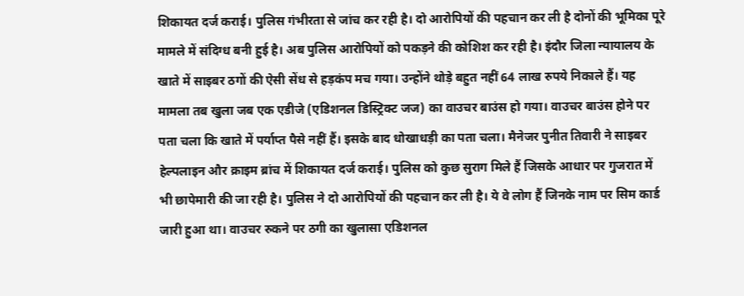शिकायत दर्ज कराई। पुलिस गंभीरता से जांच कर रही है। दो आरोपियों की पहचान कर ली है दोनों की भूमिका पूरे मामले में संदिग्ध बनी हुई है। अब पुलिस आरोपियों को पकड़ने की कोशिश कर रही है। इंदौर जिला न्यायालय के खाते में साइबर ठगों की ऐसी सेंध से हड़कंप मच गया। उन्होंने थोड़े बहुत नहीं 64 लाख रुपये निकाले हैं। यह मामला तब खुला जब एक एडीजे (एडिशनल डिस्ट्रिक्ट जज) का वाउचर बाउंस हो गया। वाउचर बाउंस होने पर पता चला कि खाते में पर्याप्त पैसे नहीं हैं। इसके बाद धोखाधड़ी का पता चला। मैनेजर पुनीत तिवारी ने साइबर हेल्पलाइन और क्राइम ब्रांच में शिकायत दर्ज कराई। पुलिस को कुछ सुराग मिले हैं जिसके आधार पर गुजरात में भी छापेमारी की जा रही है। पुलिस ने दो आरोपियों की पहचान कर ली है। ये वे लोग हैं जिनके नाम पर सिम कार्ड जारी हुआ था। वाउचर रुकने पर ठगी का खुलासा एडिशनल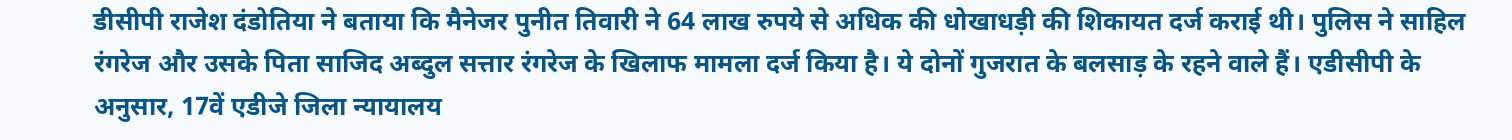डीसीपी राजेश दंडोतिया ने बताया कि मैनेजर पुनीत तिवारी ने 64 लाख रुपये से अधिक की धोखाधड़ी की शिकायत दर्ज कराई थी। पुलिस ने साहिल रंगरेज और उसके पिता साजिद अब्दुल सत्तार रंगरेज के खिलाफ मामला दर्ज किया है। ये दोनों गुजरात के बलसाड़ के रहने वाले हैं। एडीसीपी के अनुसार, 17वें एडीजे जिला न्यायालय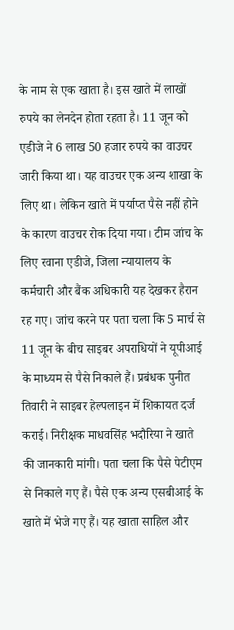के नाम से एक खाता है। इस खाते में लाखों रुपये का लेनदेन होता रहता है। 11 जून को एडीजे ने 6 लाख 50 हजार रुपये का वाउचर जारी किया था। यह वाउचर एक अन्य शाखा के लिए था। लेकिन खाते में पर्याप्त पैसे नहीं होने के कारण वाउचर रोक दिया गया। टीम जांच के लिए रवाना एडीजे, जिला न्यायालय के कर्मचारी और बैंक अधिकारी यह देखकर हैरान रह गए। जांच करने पर पता चला कि 5 मार्च से 11 जून के बीच साइबर अपराधियों ने यूपीआई के माध्यम से पैसे निकाले हैं। प्रबंधक पुनीत तिवारी ने साइबर हेल्पलाइन में शिकायत दर्ज कराई। निरीक्षक माधवसिंह भदौरिया ने खाते की जानकारी मांगी। पता चला कि पैसे पेटीएम से निकाले गए हैं। पैसे एक अन्य एसबीआई के खाते में भेजे गए हैं। यह खाता साहिल और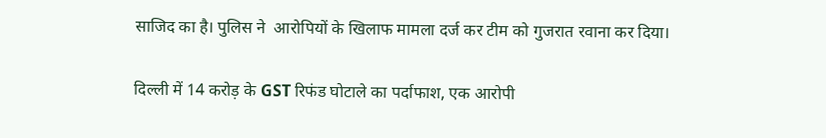साजिद का है। पुलिस ने  आरोपियों के खिलाफ मामला दर्ज कर टीम को गुजरात रवाना कर दिया।

दिल्ली में 14 करोड़ के GST रिफंड घोटाले का पर्दाफाश, एक आरोपी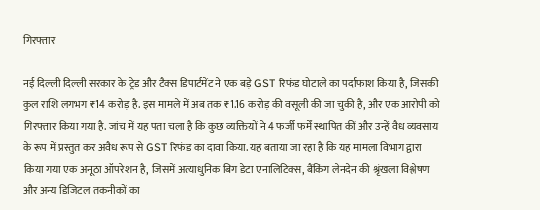गिरफ्तार

नई दिल्ली दिल्ली सरकार के ट्रेड और टैक्स डिपार्टमेंट ने एक बड़े GST रिफंड घोटाले का पर्दाफाश किया है, जिसकी कुल राशि लगभग ₹14 करोड़ है. इस मामले में अब तक ₹1.16 करोड़ की वसूली की जा चुकी है, और एक आरोपी को गिरफ्तार किया गया है. जांच में यह पता चला है कि कुछ व्यक्तियों ने 4 फर्जी फर्में स्थापित कीं और उन्हें वैध व्यवसाय के रूप में प्रस्तुत कर अवैध रूप से GST रिफंड का दावा किया. यह बताया जा रहा है कि यह मामला विभाग द्वारा किया गया एक अनूठा ऑपरेशन है, जिसमें अत्याधुनिक बिग डेटा एनालिटिक्स, बैंकिंग लेनदेन की श्रृंखला विश्लेषण और अन्य डिजिटल तकनीकों का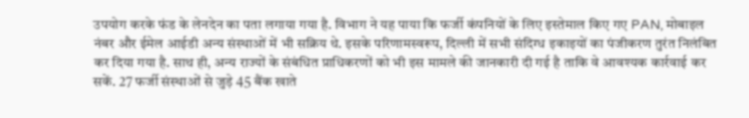उपयोग करके फंड के लेनदेन का पता लगाया गया है. विभाग ने यह पाया कि फर्जी कंपनियों के लिए इस्तेमाल किए गए PAN, मोबाइल नंबर और ईमेल आईडी अन्य संस्थाओं में भी सक्रिय थे. इसके परिणामस्वरूप, दिल्ली में सभी संदिग्ध इकाइयों का पंजीकरण तुरंत निलंबित कर दिया गया है. साथ ही, अन्य राज्यों के संबंधित प्राधिकरणों को भी इस मामले की जानकारी दी गई है ताकि वे आवश्यक कार्रवाई कर सकें. 27 फर्जी संस्थाओं से जुड़े 45 बैंक खाते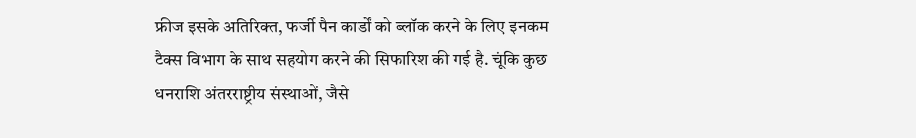फ्रीज इसके अतिरिक्त, फर्जी पैन कार्डों को ब्लॉक करने के लिए इनकम टैक्स विभाग के साथ सहयोग करने की सिफारिश की गई है. चूंकि कुछ धनराशि अंतरराष्ट्रीय संस्थाओं, जैसे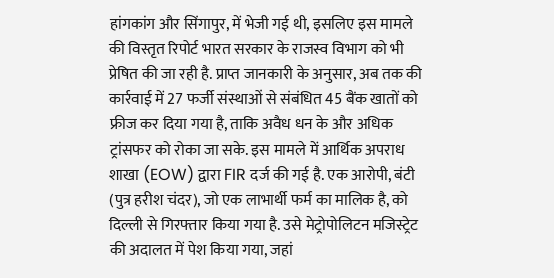हांगकांग और सिंगापुर, में भेजी गई थी, इसलिए इस मामले की विस्तृत रिपोर्ट भारत सरकार के राजस्व विभाग को भी प्रेषित की जा रही है. प्राप्त जानकारी के अनुसार, अब तक की कार्रवाई में 27 फर्जी संस्थाओं से संबंधित 45 बैंक खातों को फ्रीज कर दिया गया है, ताकि अवैध धन के और अधिक ट्रांसफर को रोका जा सके. इस मामले में आर्थिक अपराध शाखा (EOW) द्वारा FIR दर्ज की गई है. एक आरोपी, बंटी (पुत्र हरीश चंदर), जो एक लाभार्थी फर्म का मालिक है, को दिल्ली से गिरफ्तार किया गया है. उसे मेट्रोपोलिटन मजिस्ट्रेट की अदालत में पेश किया गया, जहां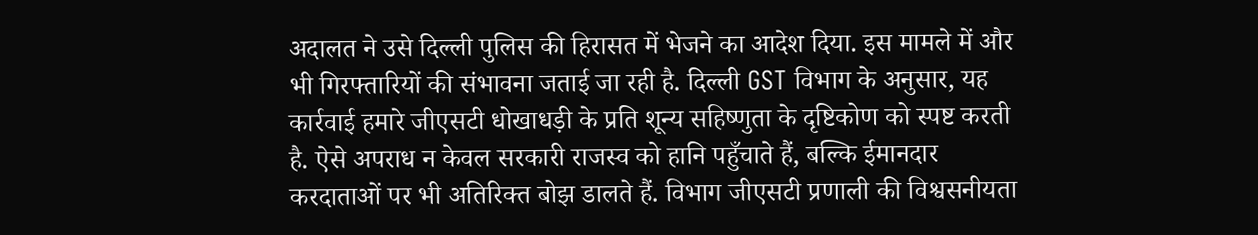अदालत ने उसे दिल्ली पुलिस की हिरासत में भेजने का आदेश दिया. इस मामले में और भी गिरफ्तारियों की संभावना जताई जा रही है. दिल्ली GST विभाग के अनुसार, यह कार्रवाई हमारे जीएसटी धोखाधड़ी के प्रति शून्य सहिष्णुता के दृष्टिकोण को स्पष्ट करती है. ऐसे अपराध न केवल सरकारी राजस्व को हानि पहुँचाते हैं, बल्कि ईमानदार करदाताओं पर भी अतिरिक्त बोझ डालते हैं. विभाग जीएसटी प्रणाली की विश्वसनीयता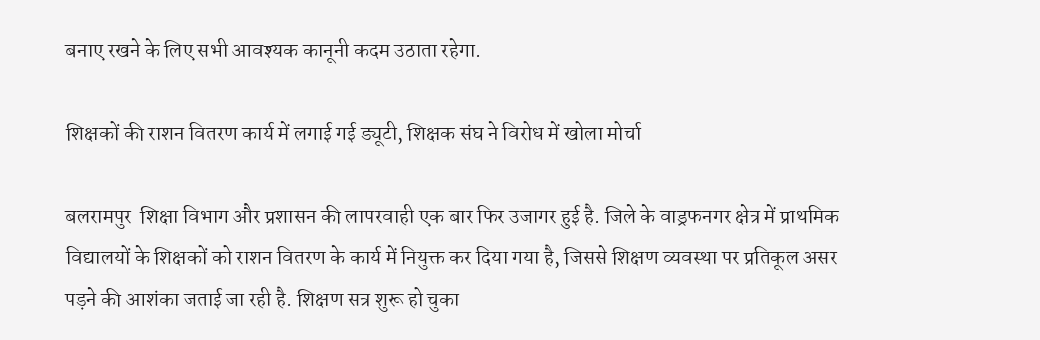बनाए रखने के लिए सभी आवश्यक कानूनी कदम उठाता रहेगा.

शिक्षकों की राशन वितरण कार्य में लगाई गई ड्यूटी, शिक्षक संघ ने विरोध में खोला मोर्चा

बलरामपुर  शिक्षा विभाग और प्रशासन की लापरवाही एक बार फिर उजागर हुई है. जिले के वाड्रफनगर क्षेत्र में प्राथमिक विद्यालयों के शिक्षकों को राशन वितरण के कार्य में नियुक्त कर दिया गया है, जिससे शिक्षण व्यवस्था पर प्रतिकूल असर पड़ने की आशंका जताई जा रही है. शिक्षण सत्र शुरू हो चुका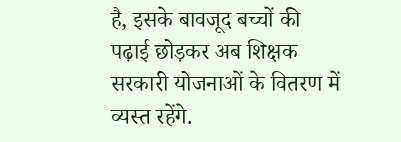है, इसके बावजूद बच्चों की पढ़ाई छोड़कर अब शिक्षक सरकारी योजनाओं के वितरण में व्यस्त रहेंगे.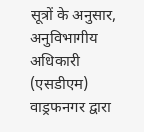सूत्रों के अनुसार, अनुविभागीय अधिकारी (एसडीएम) वाड्रफनगर द्वारा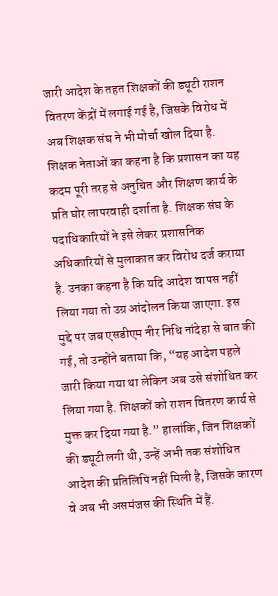जारी आदेश के तहत शिक्षकों की ड्यूटी राशन वितरण केंद्रों में लगाई गई है, जिसके विरोध में अब शिक्षक संघ ने भी मोर्चा खोल दिया है. शिक्षक नेताओं का कहना है कि प्रशासन का यह कदम पूरी तरह से अनुचित और शिक्षण कार्य के प्रति घोर लापरवाही दर्शाता है. शिक्षक संघ के पदाधिकारियों ने इसे लेकर प्रशासनिक अधिकारियों से मुलाकात कर विरोध दर्ज कराया है. उनका कहना है कि यदि आदेश वापस नहीं लिया गया तो उग्र आंदोलन किया जाएगा. इस मुद्दे पर जब एसडीएम नीर निधि नांदेहा से बात की गई, तो उन्होंने बताया कि, “यह आदेश पहले जारी किया गया था लेकिन अब उसे संशोधित कर लिया गया है. शिक्षकों को राशन वितरण कार्य से मुक्त कर दिया गया है.” हालांकि, जिन शिक्षकों की ड्यूटी लगी थी, उन्हें अभी तक संशोधित आदेश की प्रतिलिपि नहीं मिली है, जिसके कारण वे अब भी असमंजस की स्थिति में हैं.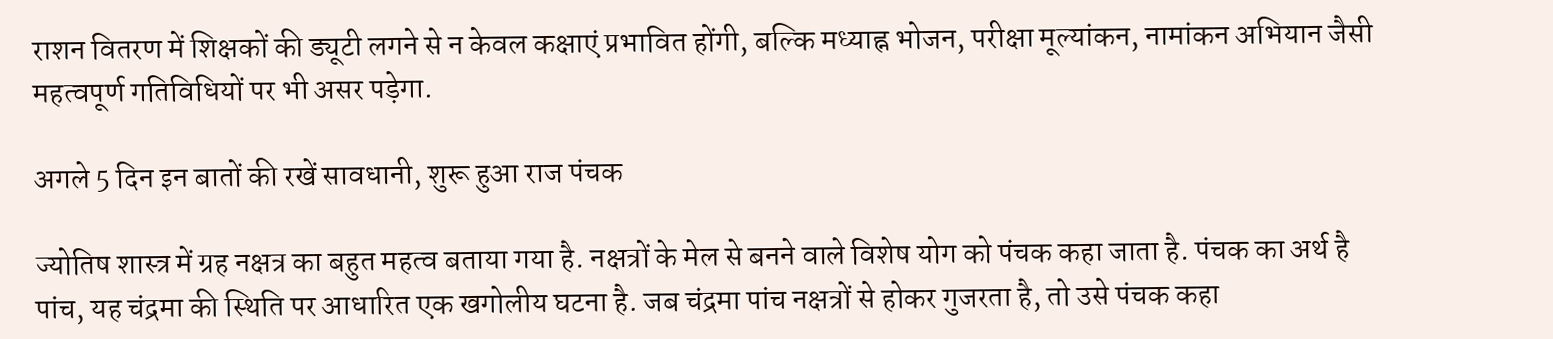राशन वितरण में शिक्षकों की ड्यूटी लगने से न केवल कक्षाएं प्रभावित होंगी, बल्कि मध्याह्न भोजन, परीक्षा मूल्यांकन, नामांकन अभियान जैसी महत्वपूर्ण गतिविधियों पर भी असर पड़ेगा.

अगले 5 दिन इन बातों की रखें सावधानी, शुरू हुआ राज पंचक

ज्योतिष शास्त्र में ग्रह नक्षत्र का बहुत महत्व बताया गया है. नक्षत्रों के मेल से बनने वाले विशेष योग को पंचक कहा जाता है. पंचक का अर्थ है पांच, यह चंद्रमा की स्थिति पर आधारित एक खगोलीय घटना है. जब चंद्रमा पांच नक्षत्रों से होकर गुजरता है, तो उसे पंचक कहा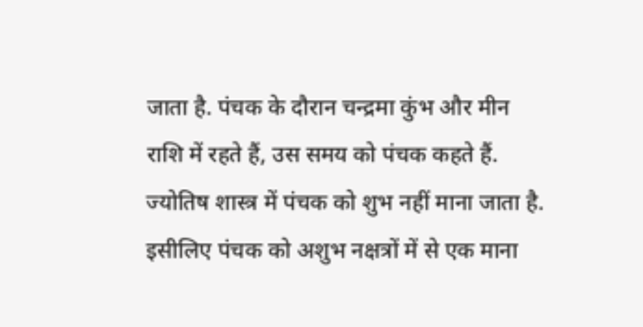जाता है. पंचक के दौरान चन्द्रमा कुंभ और मीन राशि में रहते हैं, उस समय को पंचक कहते हैं. ज्योतिष शास्त्र में पंचक को शुभ नहीं माना जाता है. इसीलिए पंचक को अशुभ नक्षत्रों में से एक माना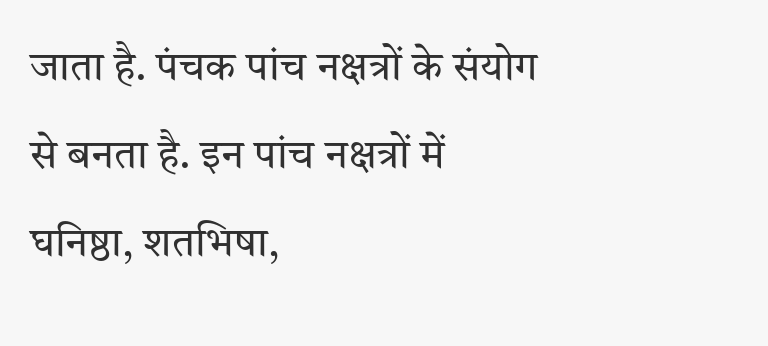जाता है. पंचक पांच नक्षत्रों के संयोग से बनता है. इन पांच नक्षत्रों में घनिष्ठा, शतभिषा,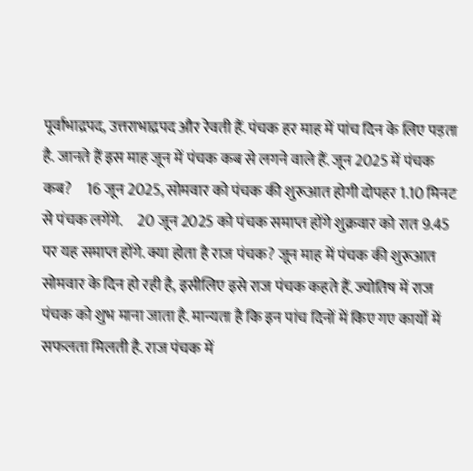पूर्वाभाद्रपद, उत्तराभाद्रपद और रेवती हैं. पंचक हर माह में पांच दिन के लिए पड़ता है. जानते हैं इस माह जून में पंचक कब से लगने वाले हैं. जून 2025 में पंचक कब?     16 जून 2025, सोमवार को पंचक की शुरूआत होगी दोपहर 1.10 मिनट से पंचक लगेंगे.     20 जून 2025 को पंचक समाप्त होंगे शुक्रवार को रात 9.45 पर यह समाप्त होंगे. क्या होता है राज पंचक? जून माह में पंचक की शुरूआत सोमवार के दिन हो रही है, इसीलिए इसे राज पंचक कहते हैं. ज्योतिष में राज पंचक को शुभ माना जाता है. मान्यता है कि इन पांच दिनों में किए गए कार्यों में सफलता मिलती है. राज पंचक में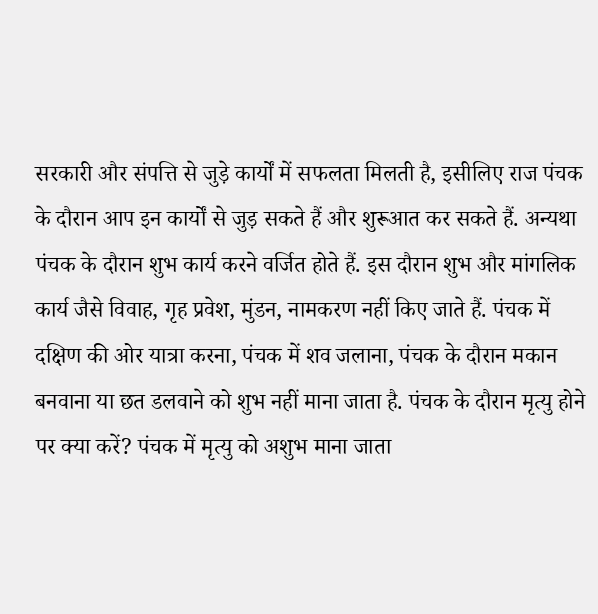सरकारी और संपत्ति से जुड़े कार्यों में सफलता मिलती है, इसीलिए राज पंचक के दौरान आप इन कार्यों से जुड़ सकते हैं और शुरूआत कर सकते हैं. अन्यथा पंचक के दौरान शुभ कार्य करने वर्जित होते हैं. इस दौरान शुभ और मांगलिक कार्य जैसे विवाह, गृह प्रवेश, मुंडन, नामकरण नहीं किए जाते हैं. पंचक में दक्षिण की ओर यात्रा करना, पंचक में शव जलाना, पंचक के दौरान मकान बनवाना या छत डलवाने को शुभ नहीं माना जाता है. पंचक के दौरान मृत्यु होने पर क्या करें? पंचक में मृत्यु को अशुभ माना जाता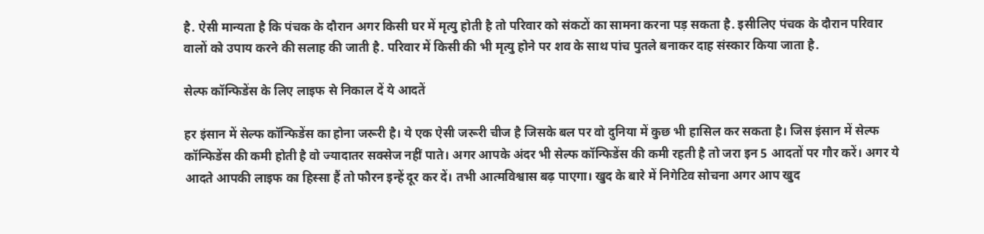है. ऐसी मान्यता है कि पंचक के दौरान अगर किसी घर में मृत्यु होती है तो परिवार को संकटों का सामना करना पड़ सकता है. इसीलिए पंचक के दौरान परिवार वालों को उपाय करने की सलाह की जाती है. परिवार में किसी की भी मृत्यु होने पर शव के साथ पांच पुतले बनाकर दाह संस्कार किया जाता है.

सेल्फ कॉन्फिडेंस के लिए लाइफ से निकाल दें ये आदतें

हर इंसान में सेल्फ कॉन्फिडेंस का होना जरूरी है। ये एक ऐसी जरूरी चीज है जिसके बल पर वो दुनिया में कुछ भी हासिल कर सकता है। जिस इंसान में सेल्फ कॉन्फिडेंस की कमी होती है वो ज्यादातर सक्सेज नहीं पाते। अगर आपके अंदर भी सेल्फ कॉन्फिडेंस की कमी रहती है तो जरा इन 5 आदतों पर गौर करें। अगर ये आदते आपकी लाइफ का हिस्सा हैं तो फौरन इन्हें दूर कर दें। तभी आत्मविश्वास बढ़ पाएगा। खुद के बारे में निगेटिव सोचना अगर आप खुद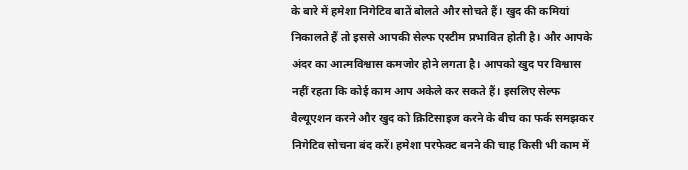के बारे में हमेशा निगेटिव बातें बोलते और सोचते हैं। खुद की कमियां निकालते हैं तो इससे आपकी सेल्फ एस्टीम प्रभावित होती है। और आपके अंदर का आत्मविश्वास कमजोर होने लगता है। आपको खुद पर विश्वास नहीं रहता कि कोई काम आप अकेले कर सकते हैं। इसलिए सेल्फ वैल्यूएशन करने और खुद को क्रिटिसाइज करने के बीच का फर्क समझकर निगेटिव सोचना बंद करें। हमेशा परफेक्ट बनने की चाह किसी भी काम में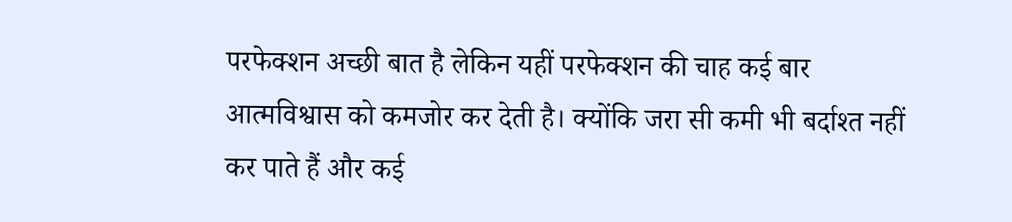परफेक्शन अच्छी बात है लेकिन यहीं परफेक्शन की चाह कई बार आत्मविश्वास को कमजोर कर देती है। क्योंकि जरा सी कमी भी बर्दाश्त नहीं कर पाते हैं और कई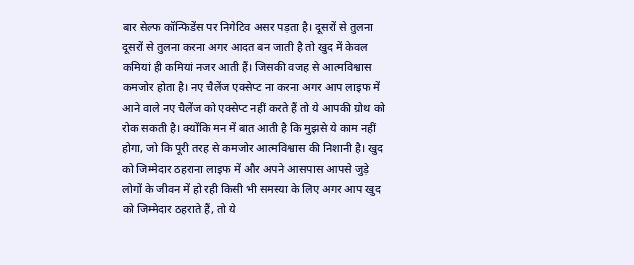बार सेल्फ कॉन्फिडेंस पर निगेटिव असर पड़ता है। दूसरों से तुलना दूसरों से तुलना करना अगर आदत बन जाती है तो खुद में केवल कमियां ही कमियां नजर आती हैं। जिसकी वजह से आत्मविश्वास कमजोर होता है। नए चैलेंज एक्सेप्ट ना करना अगर आप लाइफ में आने वाले नए चैलेंज को एक्सेप्ट नहीं करते हैं तो ये आपकी ग्रोथ को रोक सकती है। क्योंकि मन में बात आती है कि मुझसे ये काम नहीं होगा, जो कि पूरी तरह से कमजोर आत्मविश्वास की निशानी है। खुद को जिम्मेदार ठहराना लाइफ में और अपने आसपास आपसे जुड़े लोगों के जीवन में हो रही किसी भी समस्या के लिए अगर आप खुद को जिम्मेदार ठहराते हैं, तो ये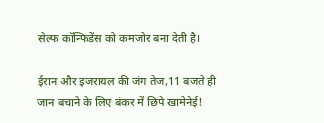सेल्फ कॉन्फिडेंस को कमजोर बना देती है।

ईरान और इजरायल की जंग तेज,11 बजते ही जान बचाने के लिए बंकर में छिपे खामेनेई!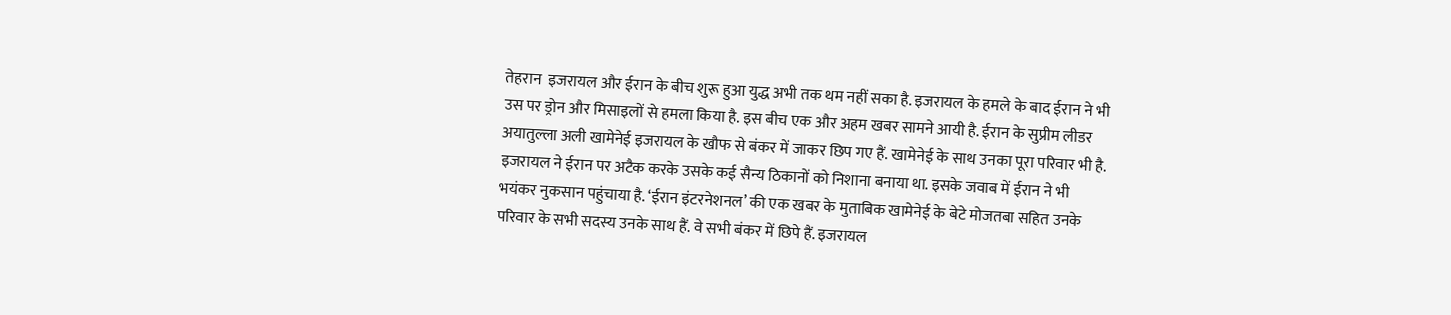तेहरान  इजरायल और ईरान के बीच शुरू हुआ युद्ध अभी तक थम नहीं सका है. इजरायल के हमले के बाद ईरान ने भी उस पर ड्रोन और मिसाइलों से हमला किया है. इस बीच एक और अहम खबर सामने आयी है. ईरान के सुप्रीम लीडर अयातुल्ला अली खामेनेई इजरायल के खौफ से बंकर में जाकर छिप गए हैं. खामेनेई के साथ उनका पूरा परिवार भी है. इजरायल ने ईरान पर अटैक करके उसके कई सैन्य ठिकानों को निशाना बनाया था. इसके जवाब में ईरान ने भी भयंकर नुकसान पहुंचाया है. ‘ईरान इंटरनेशनल’ की एक खबर के मुताबिक खामेनेई के बेटे मोजतबा सहित उनके परिवार के सभी सदस्य उनके साथ हैं. वे सभी बंकर में छिपे हैं. इजरायल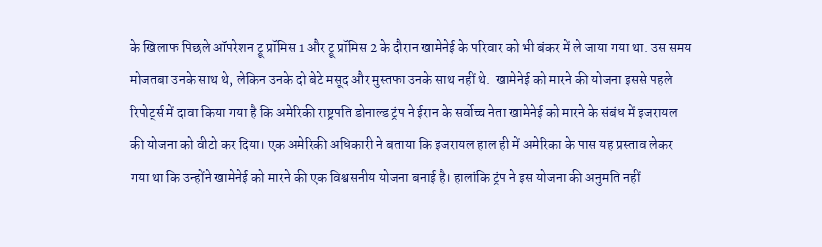के खिलाफ पिछले ऑपरेशन ट्रू प्रॉमिस 1 और ट्रू प्रॉमिस 2 के दौरान खामेनेई के परिवार को भी बंकर में ले जाया गया था. उस समय मोजतबा उनके साथ थे, लेकिन उनके दो बेटे मसूद और मुस्तफा उनके साथ नहीं थे.  खामेनेई को मारने की योजना इससे पहले रिपोर्ट्स में दावा किया गया है कि अमेरिकी राष्ट्रपति डोनाल्ड ट्रंप ने ईरान के सर्वोच्च नेता खामेनेई को मारने के संबंध में इजरायल की योजना को वीटो कर दिया। एक अमेरिकी अधिकारी ने बताया कि इजरायल हाल ही में अमेरिका के पास यह प्रस्ताव लेकर गया था कि उन्होंने खामेनेई को मारने की एक विश्वसनीय योजना बनाई है। हालांकि ट्रंप ने इस योजना की अनुमति नहीं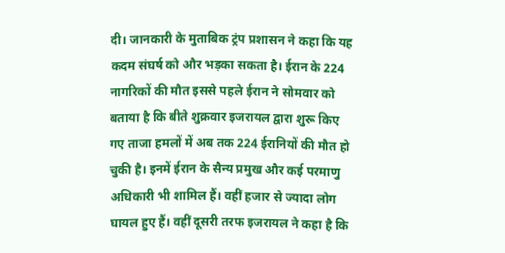दी। जानकारी के मुताबिक ट्रंप प्रशासन ने कहा कि यह कदम संघर्ष को और भड़का सकता है। ईरान के 224 नागरिकों की मौत इससे पहले ईरान ने सोमवार को बताया है कि बीते शुक्रवार इजरायल द्वारा शुरू किए गए ताजा हमलों में अब तक 224 ईरानियों की मौत हो चुकी है। इनमें ईरान के सैन्य प्रमुख और कई परमाणु अधिकारी भी शामिल हैं। वहीं हजार से ज्यादा लोग घायल हुए हैं। वहीं दूसरी तरफ इजरायल ने कहा है कि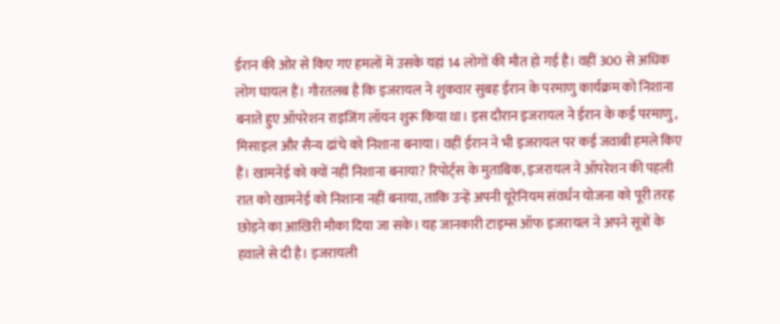ईरान की ओर से किए गए हमलों में उसके यहां 14 लोगों की मौत हो गई है। वहीं 300 से अधिक लोग घायल हैं। गौरतलब है कि इजरायल ने शुकवार सुबह ईरान के परमाणु कार्यक्रम को निशाना बनाते हुए ऑपरेशन राइजिंग लॉयन शुरू किया था। इस दौरान इजरायल ने ईरान के कई परमाणु, मिसाइल और सैन्य ढांचे को निशाना बनाया। वहीं ईरान ने भी इजरायल पर कई जवाबी हमले किए हैं। खामनेई को क्यों नहीं निशाना बनाया? रिपोर्ट्स के मुताबिक, इजरायल ने ऑपरेशन की पहली रात को खामनेई को निशाना नहीं बनाया, ताकि उन्हें अपनी यूरेनियम संवर्धन योजना को पूरी तरह छोड़ने का आखिरी मौका दिया जा सके। यह जानकारी टाइम्स ऑफ इजरायल ने अपने सूत्रों के हवाले से दी है। इजरायली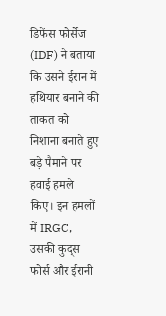डिफेंस फोर्सेज (IDF) ने बताया कि उसने ईरान में हथियार बनाने की ताकत को निशाना बनाते हुए बड़े पैमाने पर हवाई हमले किए। इन हमलों में IRGC, उसकी कुद्स फोर्स और ईरानी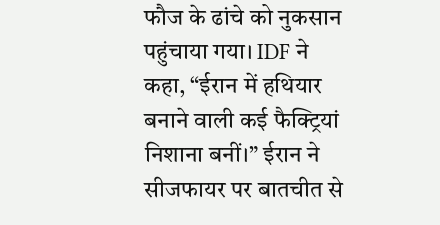फौज के ढांचे को नुकसान पहुंचाया गया। IDF ने कहा, “ईरान में हथियार बनाने वाली कई फैक्ट्रियां निशाना बनीं।” ईरान ने सीजफायर पर बातचीत से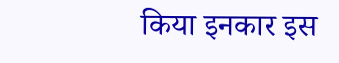किया इनकार इस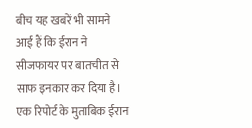बीच यह खबरें भी सामने आई हैं कि ईरान ने सीजफायर पर बातचीत से साफ इनकार कर दिया है। एक रिपोर्ट के मुताबिक ईरान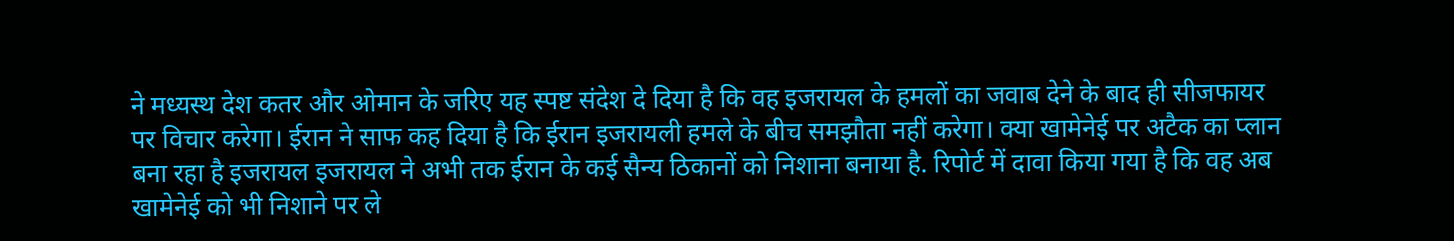ने मध्यस्थ देश कतर और ओमान के जरिए यह स्पष्ट संदेश दे दिया है कि वह इजरायल के हमलों का जवाब देने के बाद ही सीजफायर पर विचार करेगा। ईरान ने साफ कह दिया है कि ईरान इजरायली हमले के बीच समझौता नहीं करेगा। क्या खामेनेई पर अटैक का प्लान बना रहा है इजरायल इजरायल ने अभी तक ईरान के कई सैन्य ठिकानों को निशाना बनाया है. रिपोर्ट में दावा किया गया है कि वह अब खामेनेई को भी निशाने पर ले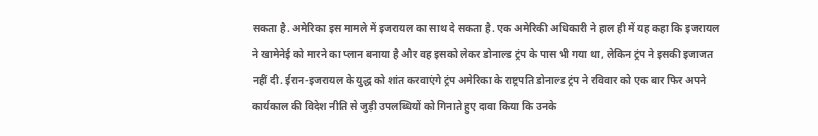सकता है. अमेरिका इस मामले में इजरायल का साथ दे सकता है. एक अमेरिकी अधिकारी ने हाल ही में यह कहा कि इजरायल ने खामेनेई को मारने का प्लान बनाया है और वह इसको लेकर डोनाल्ड ट्रंप के पास भी गया था, लेकिन ट्रंप ने इसकी इजाजत नहीं दी. ईरान-इजरायल के युद्ध को शांत करवाएंगे ट्रंप अमेरिका के राष्ट्रपति डोनाल्ड ट्रंप ने रविवार को एक बार फिर अपने कार्यकाल की विदेश नीति से जुड़ी उपलब्धियों को गिनाते हुए दावा किया कि उनके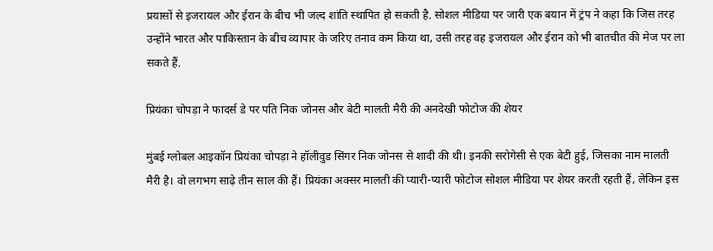प्रयासों से इजरायल और ईरान के बीच भी जल्द शांति स्थापित हो सकती है. सोशल मीडिया पर जारी एक बयान में ट्रंप ने कहा कि जिस तरह उन्होंने भारत और पाकिस्तान के बीच व्यापार के जरिए तनाव कम किया था, उसी तरह वह इजरायल और ईरान को भी बातचीत की मेज पर ला सकते हैं.

प्रियंका चोपड़ा ने फादर्स डे पर पति निक जोनस और बेटी मालती मैरी की अनदेखी फोटोज की शेयर

मुंबई ग्लोबल आइकॉन प्रियंका चोपड़ा ने हॉलीवुड सिंगर निक जोनस से शादी की थी। इनकी सरोगेसी से एक बेटी हुई, जिसका नाम मालती मैरी है। वो लगभग साढ़े तीन साल की हैं। प्रियंका अक्सर मालती की प्यारी-प्यारी फोटोज सोशल मीडिया पर शेयर करती रहती हैं, लेकिन इस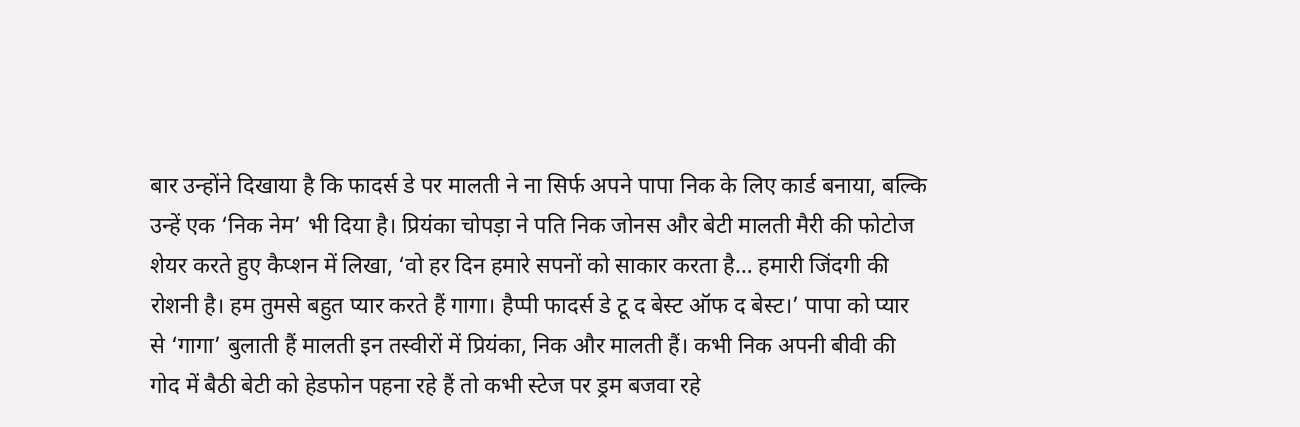बार उन्होंने दिखाया है कि फादर्स डे पर मालती ने ना सिर्फ अपने पापा निक के लिए कार्ड बनाया, बल्कि उन्हें एक ‘निक नेम’ भी दिया है। प्रियंका चोपड़ा ने पति निक जोनस और बेटी मालती मैरी की फोटोज शेयर करते हुए कैप्शन में लिखा, ‘वो हर दिन हमारे सपनों को साकार करता है… हमारी जिंदगी की रोशनी है। हम तुमसे बहुत प्यार करते हैं गागा। हैप्पी फादर्स डे टू द बेस्ट ऑफ द बेस्ट।’ पापा को प्यार से ‘गागा’ बुलाती हैं मालती इन तस्वीरों में प्रियंका, निक और मालती हैं। कभी निक अपनी बीवी की गोद में बैठी बेटी को हेडफोन पहना रहे हैं तो कभी स्टेज पर ड्रम बजवा रहे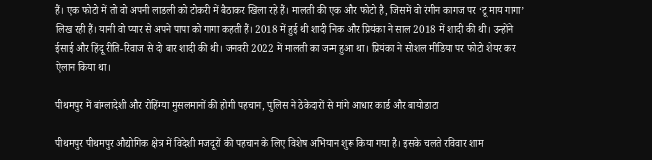हैं। एक फोटो में तो वो अपनी लाडली को टोकरी में बैठाकर खिला रहे हैं। मालती की एक और फोटो है, जिसमें वो रंगीन कागज पर ‘टू माय गागा’ लिख रही हैं। यानी वो प्यार से अपने पापा को गागा कहती हैं। 2018 में हुई थी शादी निक और प्रियंका ने साल 2018 में शादी की थी। उन्होंने ईसाई और हिंदू रीति-रिवाज से दो बार शादी की थी। जनवरी 2022 में मालती का जन्म हुआ था। प्रियंका ने सोशल मीडिया पर फोटो शेयर कर ऐलान किया था।

पीथमपुर में बांग्लादेशी और रोहिंग्या मुसलमानों की होगी पहचान, पुलिस ने ठेकेदारों से मांगे आधार कार्ड और बायोडाटा

पीथमपुर पीथमपुर औद्योगिक क्षेत्र में विदेशी मजदूरों की पहचान के लिए विशेष अभियान शुरू किया गया है। इसके चलते रविवार शाम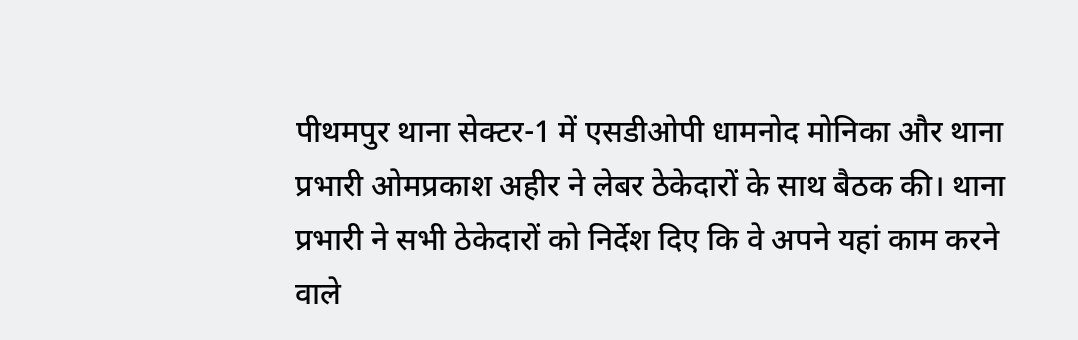पीथमपुर थाना सेक्टर-1 में एसडीओपी धामनोद मोनिका और थाना प्रभारी ओमप्रकाश अहीर ने लेबर ठेकेदारों के साथ बैठक की। थाना प्रभारी ने सभी ठेकेदारों को निर्देश दिए कि वे अपने यहां काम करने वाले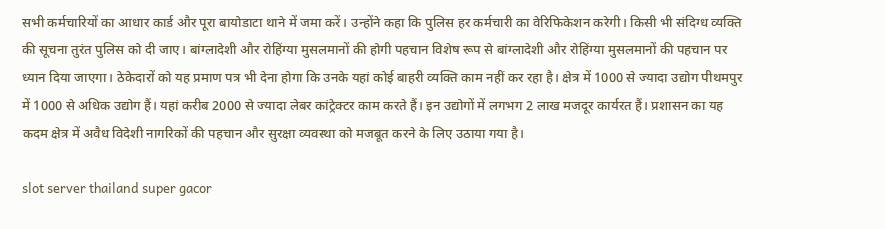सभी कर्मचारियों का आधार कार्ड और पूरा बायोडाटा थाने में जमा करें। उन्होंने कहा कि पुलिस हर कर्मचारी का वेरिफिकेशन करेगी। किसी भी संदिग्ध व्यक्ति की सूचना तुरंत पुलिस को दी जाए। बांग्लादेशी और रोहिंग्या मुसलमानों की होगी पहचान विशेष रूप से बांग्लादेशी और रोहिंग्या मुसलमानों की पहचान पर ध्यान दिया जाएगा। ठेकेदारों को यह प्रमाण पत्र भी देना होगा कि उनके यहां कोई बाहरी व्यक्ति काम नहीं कर रहा है। क्षेत्र में 1000 से ज्यादा उद्योग पीथमपुर में 1000 से अधिक उद्योग हैं। यहां करीब 2000 से ज्यादा लेबर कांट्रेक्टर काम करते हैं। इन उद्योगों में लगभग 2 लाख मजदूर कार्यरत हैं। प्रशासन का यह कदम क्षेत्र में अवैध विदेशी नागरिकों की पहचान और सुरक्षा व्यवस्था को मजबूत करने के लिए उठाया गया है।

slot server thailand super gacor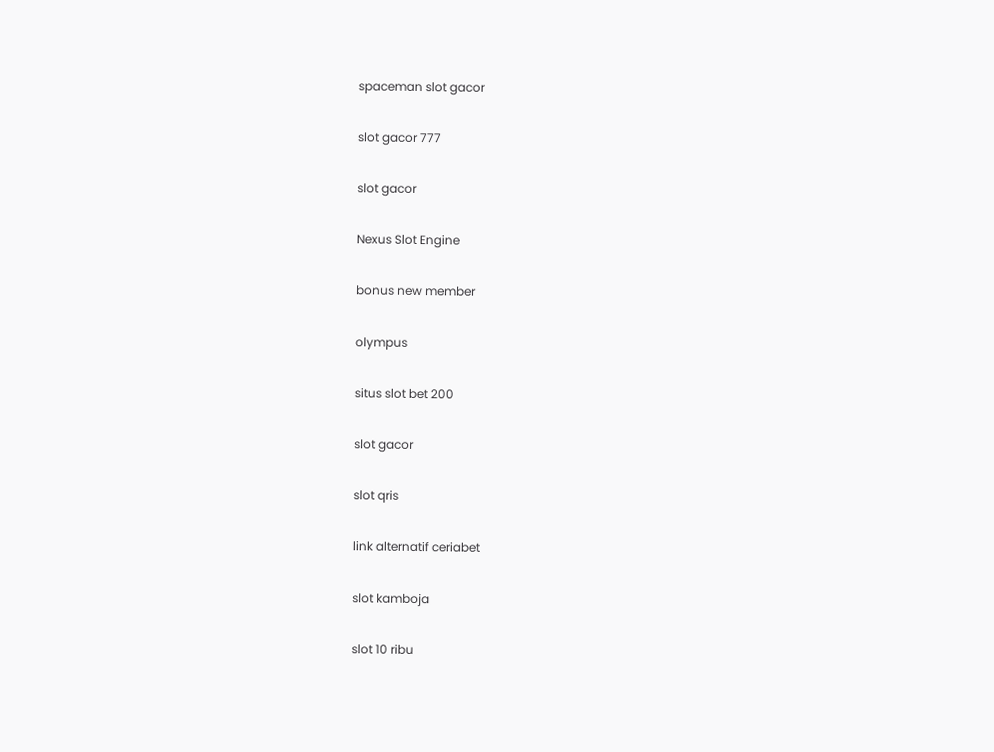spaceman slot gacor

slot gacor 777

slot gacor

Nexus Slot Engine

bonus new member

olympus

situs slot bet 200

slot gacor

slot qris

link alternatif ceriabet

slot kamboja

slot 10 ribu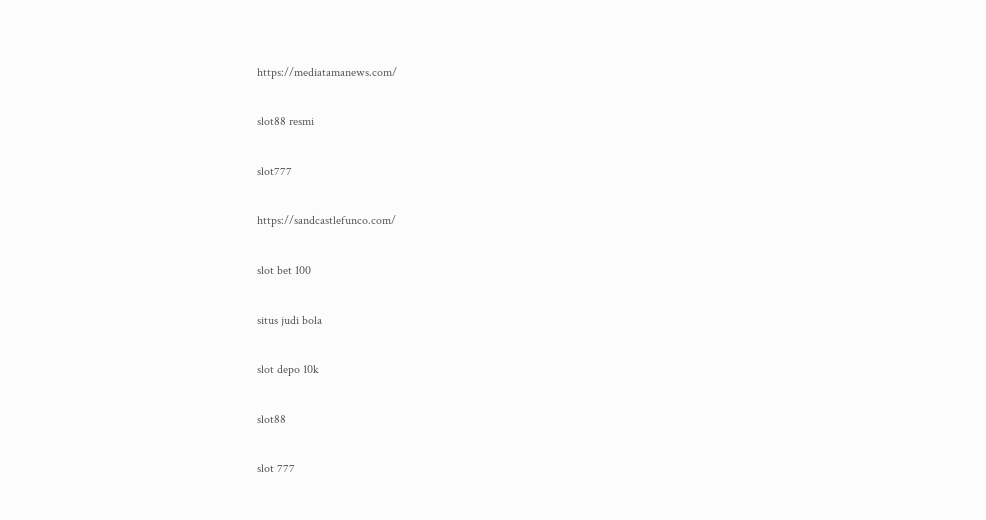https://mediatamanews.com/

slot88 resmi

slot777

https://sandcastlefunco.com/

slot bet 100

situs judi bola

slot depo 10k

slot88

slot 777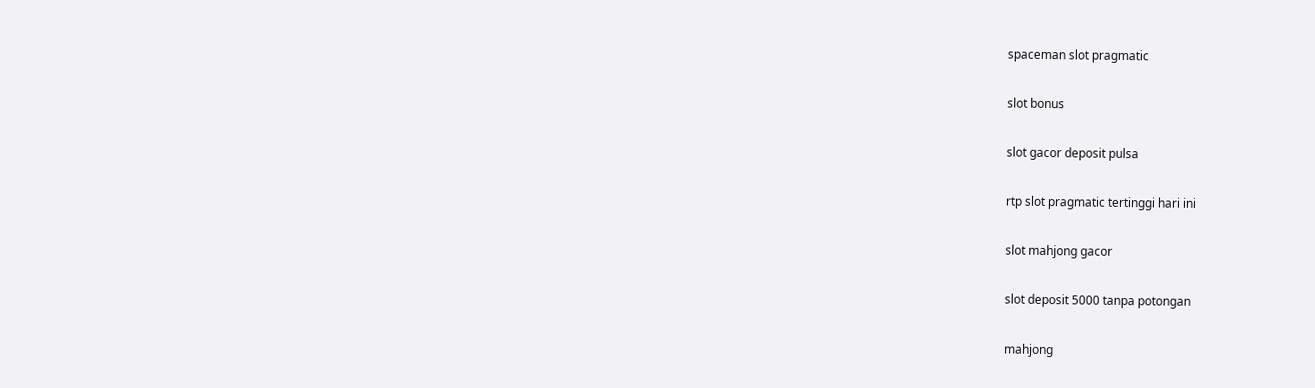spaceman slot pragmatic

slot bonus

slot gacor deposit pulsa

rtp slot pragmatic tertinggi hari ini

slot mahjong gacor

slot deposit 5000 tanpa potongan

mahjong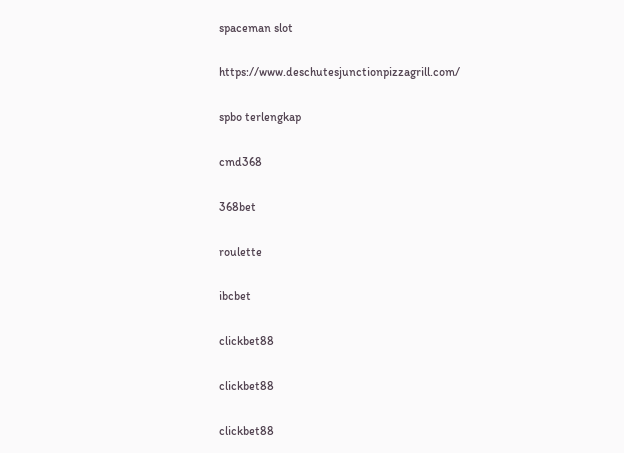spaceman slot

https://www.deschutesjunctionpizzagrill.com/

spbo terlengkap

cmd368

368bet

roulette

ibcbet

clickbet88

clickbet88

clickbet88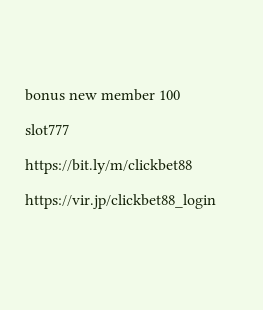bonus new member 100

slot777

https://bit.ly/m/clickbet88

https://vir.jp/clickbet88_login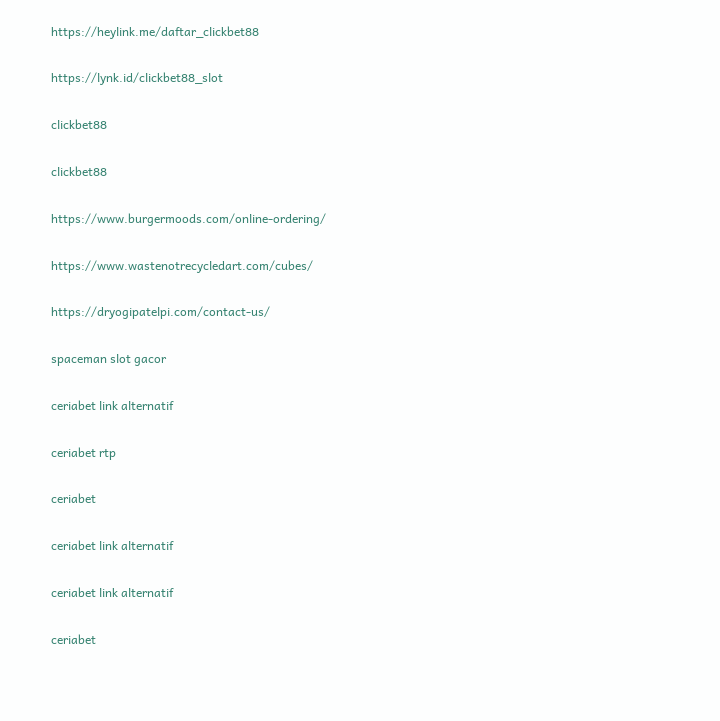https://heylink.me/daftar_clickbet88

https://lynk.id/clickbet88_slot

clickbet88

clickbet88

https://www.burgermoods.com/online-ordering/

https://www.wastenotrecycledart.com/cubes/

https://dryogipatelpi.com/contact-us/

spaceman slot gacor

ceriabet link alternatif

ceriabet rtp

ceriabet

ceriabet link alternatif

ceriabet link alternatif

ceriabet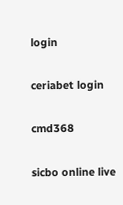login

ceriabet login

cmd368

sicbo online live